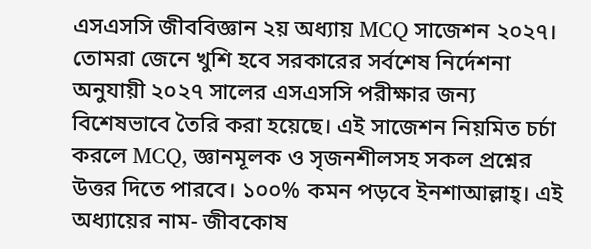এসএসসি জীববিজ্ঞান ২য় অধ্যায় MCQ সাজেশন ২০২৭। তোমরা জেনে খুশি হবে সরকারের সর্বশেষ নির্দেশনা অনুযায়ী ২০২৭ সালের এসএসসি পরীক্ষার জন্য বিশেষভাবে তৈরি করা হয়েছে। এই সাজেশন নিয়মিত চর্চা করলে MCQ, জ্ঞানমূলক ও সৃজনশীলসহ সকল প্রশ্নের উত্তর দিতে পারবে। ১০০% কমন পড়বে ইনশাআল্লাহ্। এই অধ্যায়ের নাম- জীবকোষ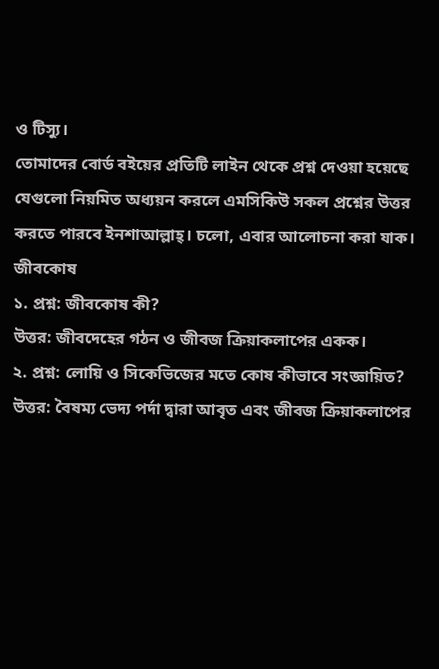ও টিস্যু।
তোমাদের বোর্ড বইয়ের প্রতিটি লাইন থেকে প্রশ্ন দেওয়া হয়েছে যেগুলো নিয়মিত অধ্যয়ন করলে এমসিকিউ সকল প্রশ্নের উত্তর করতে পারবে ইনশাআল্লাহ্। চলো, এবার আলোচনা করা যাক।
জীবকোষ
১. প্রশ্ন: জীবকোষ কী?
উত্তর: জীবদেহের গঠন ও জীবজ ক্রিয়াকলাপের একক।
২. প্রশ্ন: লোয়ি ও সিকেভিজের মতে কোষ কীভাবে সংজ্ঞায়িত?
উত্তর: বৈষম্য ভেদ্য পর্দা দ্বারা আবৃত এবং জীবজ ক্রিয়াকলাপের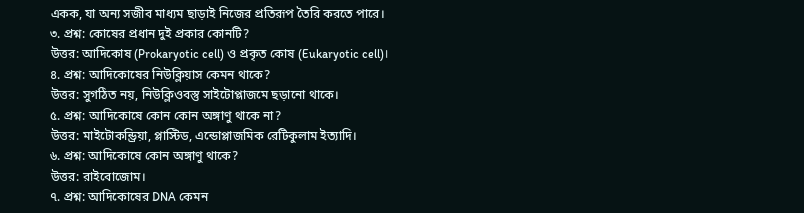একক, যা অন্য সজীব মাধ্যম ছাড়াই নিজের প্রতিরূপ তৈরি করতে পারে।
৩. প্রশ্ন: কোষের প্রধান দুই প্রকার কোনটি?
উত্তর: আদিকোষ (Prokaryotic cell) ও প্রকৃত কোষ (Eukaryotic cell)।
৪. প্রশ্ন: আদিকোষের নিউক্লিয়াস কেমন থাকে?
উত্তর: সুগঠিত নয়, নিউক্লিওবস্তু সাইটোপ্লাজমে ছড়ানো থাকে।
৫. প্রশ্ন: আদিকোষে কোন কোন অঙ্গাণু থাকে না?
উত্তর: মাইটোকন্ড্রিয়া, প্লাস্টিড, এন্ডোপ্লাজমিক রেটিকুলাম ইত্যাদি।
৬. প্রশ্ন: আদিকোষে কোন অঙ্গাণু থাকে?
উত্তর: রাইবোজোম।
৭. প্রশ্ন: আদিকোষের DNA কেমন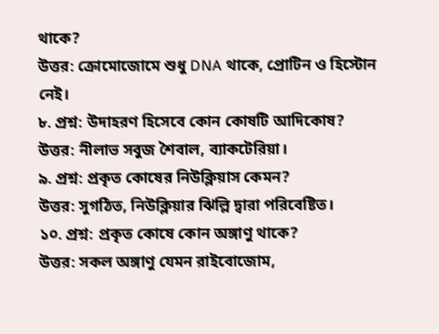থাকে?
উত্তর: ক্রোমোজোমে শুধু DNA থাকে, প্রোটিন ও হিস্টোন নেই।
৮. প্রশ্ন: উদাহরণ হিসেবে কোন কোষটি আদিকোষ?
উত্তর: নীলাভ সবুজ শৈবাল, ব্যাকটেরিয়া।
৯. প্রশ্ন: প্রকৃত কোষের নিউক্লিয়াস কেমন?
উত্তর: সুগঠিত, নিউক্লিয়ার ঝিল্লি দ্বারা পরিবেষ্টিত।
১০. প্রশ্ন: প্রকৃত কোষে কোন অঙ্গাণু থাকে?
উত্তর: সকল অঙ্গাণু যেমন রাইবোজোম,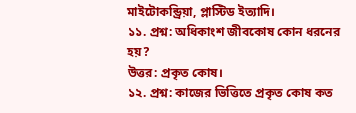মাইটোকন্ড্রিয়া, প্লাস্টিড ইত্যাদি।
১১. প্রশ্ন: অধিকাংশ জীবকোষ কোন ধরনের হয়?
উত্তর: প্রকৃত কোষ।
১২. প্রশ্ন: কাজের ভিত্তিতে প্রকৃত কোষ কত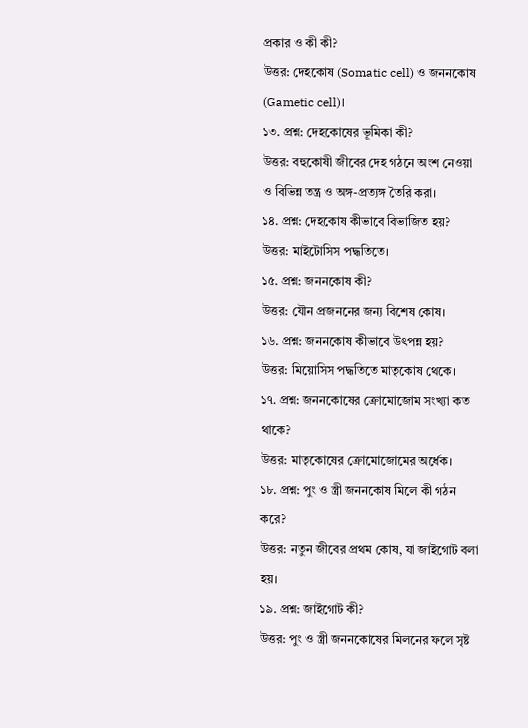প্রকার ও কী কী?
উত্তর: দেহকোষ (Somatic cell) ও জননকোষ (Gametic cell)।
১৩. প্রশ্ন: দেহকোষের ভূমিকা কী?
উত্তর: বহুকোষী জীবের দেহ গঠনে অংশ নেওয়া ও বিভিন্ন তন্ত্র ও অঙ্গ-প্রত্যঙ্গ তৈরি করা।
১৪. প্রশ্ন: দেহকোষ কীভাবে বিভাজিত হয়?
উত্তর: মাইটোসিস পদ্ধতিতে।
১৫. প্রশ্ন: জননকোষ কী?
উত্তর: যৌন প্রজননের জন্য বিশেষ কোষ।
১৬. প্রশ্ন: জননকোষ কীভাবে উৎপন্ন হয়?
উত্তর: মিয়োসিস পদ্ধতিতে মাতৃকোষ থেকে।
১৭. প্রশ্ন: জননকোষের ক্রোমোজোম সংখ্যা কত থাকে?
উত্তর: মাতৃকোষের ক্রোমোজোমের অর্ধেক।
১৮. প্রশ্ন: পুং ও স্ত্রী জননকোষ মিলে কী গঠন করে?
উত্তর: নতুন জীবের প্রথম কোষ, যা জাইগোট বলা হয়।
১৯. প্রশ্ন: জাইগোট কী?
উত্তর: পুং ও স্ত্রী জননকোষের মিলনের ফলে সৃষ্ট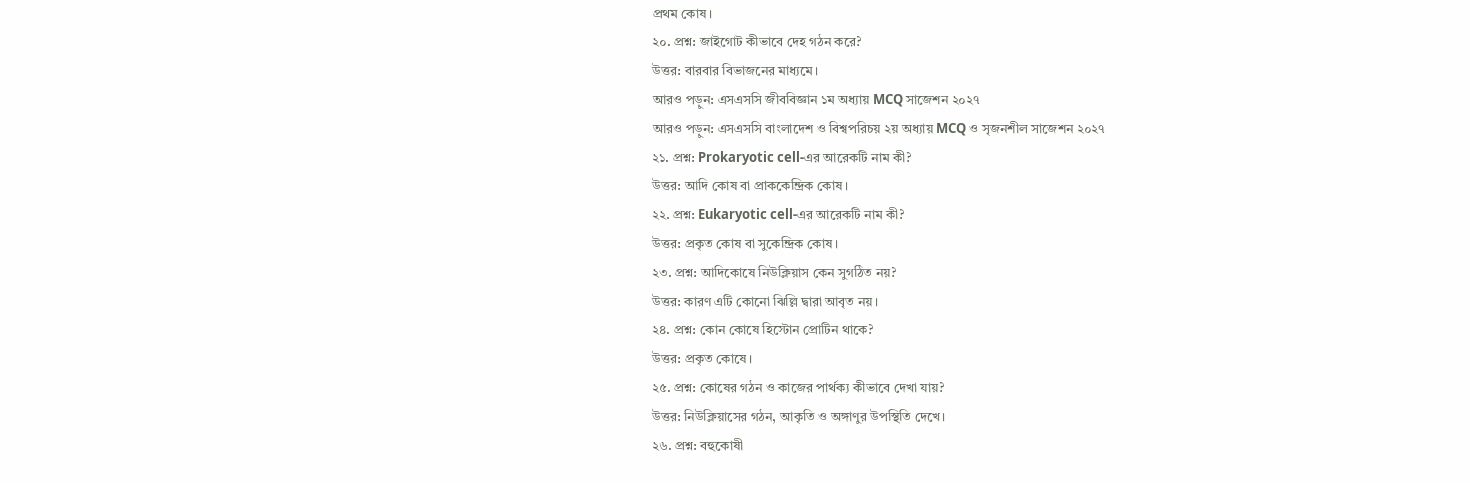প্রথম কোষ।
২০. প্রশ্ন: জাইগোট কীভাবে দেহ গঠন করে?
উত্তর: বারবার বিভাজনের মাধ্যমে।
আরও পড়ুন: এসএসসি জীববিজ্ঞান ১ম অধ্যায় MCQ সাজেশন ২০২৭
আরও পড়ুন: এসএসসি বাংলাদেশ ও বিশ্বপরিচয় ২য় অধ্যায় MCQ ও সৃজনশীল সাজেশন ২০২৭
২১. প্রশ্ন: Prokaryotic cell-এর আরেকটি নাম কী?
উত্তর: আদি কোষ বা প্রাককেন্দ্রিক কোষ।
২২. প্রশ্ন: Eukaryotic cell-এর আরেকটি নাম কী?
উত্তর: প্রকৃত কোষ বা সুকেন্দ্রিক কোষ।
২৩. প্রশ্ন: আদিকোষে নিউক্লিয়াস কেন সুগঠিত নয়?
উত্তর: কারণ এটি কোনো ঝিল্লি দ্বারা আবৃত নয়।
২৪. প্রশ্ন: কোন কোষে হিস্টোন প্রোটিন থাকে?
উত্তর: প্রকৃত কোষে।
২৫. প্রশ্ন: কোষের গঠন ও কাজের পার্থক্য কীভাবে দেখা যায়?
উত্তর: নিউক্লিয়াসের গঠন, আকৃতি ও অঙ্গাণুর উপস্থিতি দেখে।
২৬. প্রশ্ন: বহুকোষী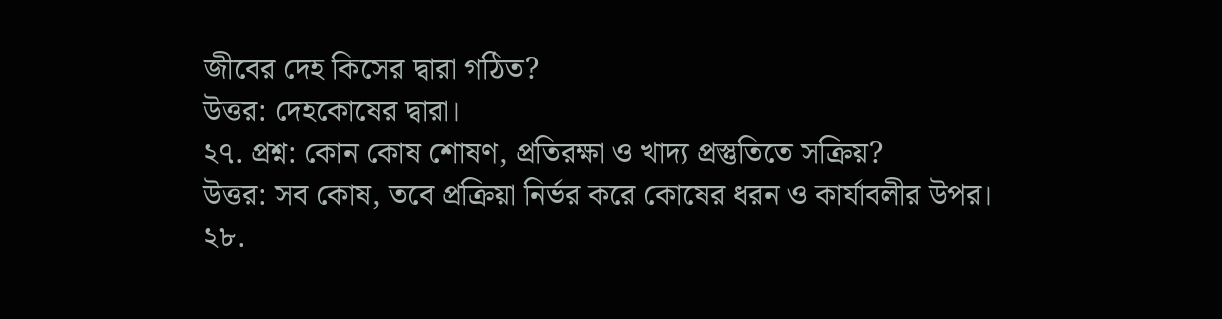জীবের দেহ কিসের দ্বারা গঠিত?
উত্তর: দেহকোষের দ্বারা।
২৭. প্রশ্ন: কোন কোষ শোষণ, প্রতিরক্ষা ও খাদ্য প্রস্তুতিতে সক্রিয়?
উত্তর: সব কোষ, তবে প্রক্রিয়া নির্ভর করে কোষের ধরন ও কার্যাবলীর উপর।
২৮.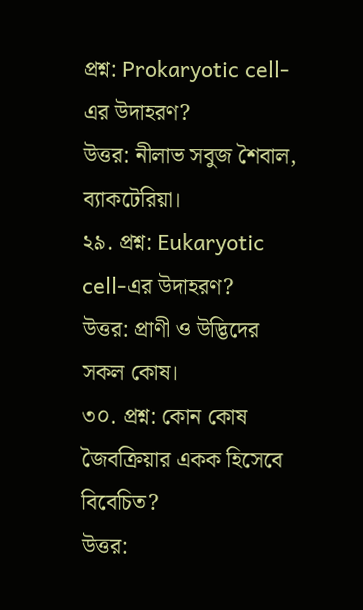প্রশ্ন: Prokaryotic cell-এর উদাহরণ?
উত্তর: নীলাভ সবুজ শৈবাল, ব্যাকটেরিয়া।
২৯. প্রশ্ন: Eukaryotic cell-এর উদাহরণ?
উত্তর: প্রাণী ও উদ্ভিদের সকল কোষ।
৩০. প্রশ্ন: কোন কোষ জৈবক্রিয়ার একক হিসেবে বিবেচিত?
উত্তর: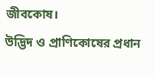জীবকোষ।
উদ্ভিদ ও প্রাণিকোষের প্রধান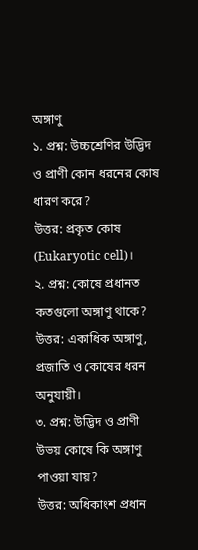অঙ্গাণু
১. প্রশ্ন: উচ্চশ্রেণির উদ্ভিদ ও প্রাণী কোন ধরনের কোষ ধারণ করে?
উত্তর: প্রকৃত কোষ (Eukaryotic cell)।
২. প্রশ্ন: কোষে প্রধানত কতগুলো অঙ্গাণু থাকে?
উত্তর: একাধিক অঙ্গাণু, প্রজাতি ও কোষের ধরন অনুযায়ী।
৩. প্রশ্ন: উদ্ভিদ ও প্রাণী উভয় কোষে কি অঙ্গাণু পাওয়া যায়?
উত্তর: অধিকাংশ প্রধান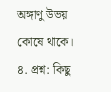অঙ্গাণু উভয় কোষে থাকে।
৪. প্রশ্ন: কিছু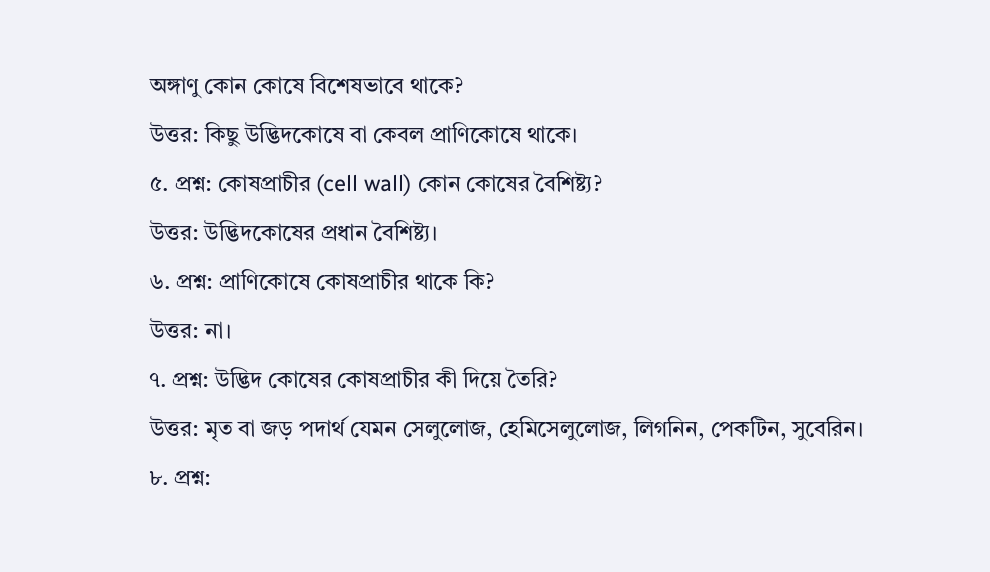অঙ্গাণু কোন কোষে বিশেষভাবে থাকে?
উত্তর: কিছু উদ্ভিদকোষে বা কেবল প্রাণিকোষে থাকে।
৫. প্রশ্ন: কোষপ্রাচীর (cell wall) কোন কোষের বৈশিষ্ট্য?
উত্তর: উদ্ভিদকোষের প্রধান বৈশিষ্ট্য।
৬. প্রশ্ন: প্রাণিকোষে কোষপ্রাচীর থাকে কি?
উত্তর: না।
৭. প্রশ্ন: উদ্ভিদ কোষের কোষপ্রাচীর কী দিয়ে তৈরি?
উত্তর: মৃত বা জড় পদার্থ যেমন সেলুলোজ, হেমিসেলুলোজ, লিগনিন, পেকটিন, সুবেরিন।
৮. প্রশ্ন: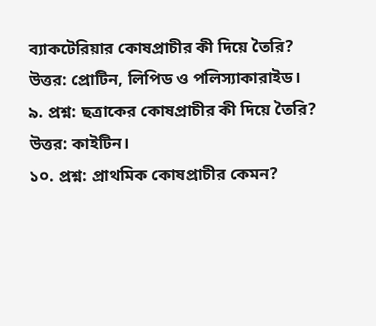ব্যাকটেরিয়ার কোষপ্রাচীর কী দিয়ে তৈরি?
উত্তর: প্রোটিন, লিপিড ও পলিস্যাকারাইড।
৯. প্রশ্ন: ছত্রাকের কোষপ্রাচীর কী দিয়ে তৈরি?
উত্তর: কাইটিন।
১০. প্রশ্ন: প্রাথমিক কোষপ্রাচীর কেমন?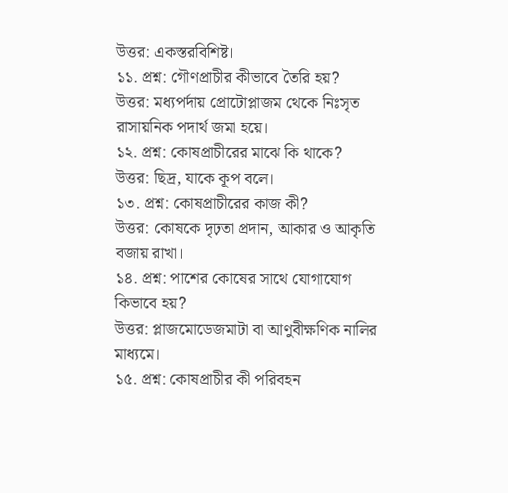উত্তর: একস্তরবিশিষ্ট।
১১. প্রশ্ন: গৌণপ্রাচীর কীভাবে তৈরি হয়?
উত্তর: মধ্যপর্দায় প্রোটোপ্লাজম থেকে নিঃসৃত রাসায়নিক পদার্থ জমা হয়ে।
১২. প্রশ্ন: কোষপ্রাচীরের মাঝে কি থাকে?
উত্তর: ছিদ্র, যাকে কূপ বলে।
১৩. প্রশ্ন: কোষপ্রাচীরের কাজ কী?
উত্তর: কোষকে দৃঢ়তা প্রদান, আকার ও আকৃতি বজায় রাখা।
১৪. প্রশ্ন: পাশের কোষের সাথে যোগাযোগ কিভাবে হয়?
উত্তর: প্লাজমোডেজমাটা বা আণুবীক্ষণিক নালির মাধ্যমে।
১৫. প্রশ্ন: কোষপ্রাচীর কী পরিবহন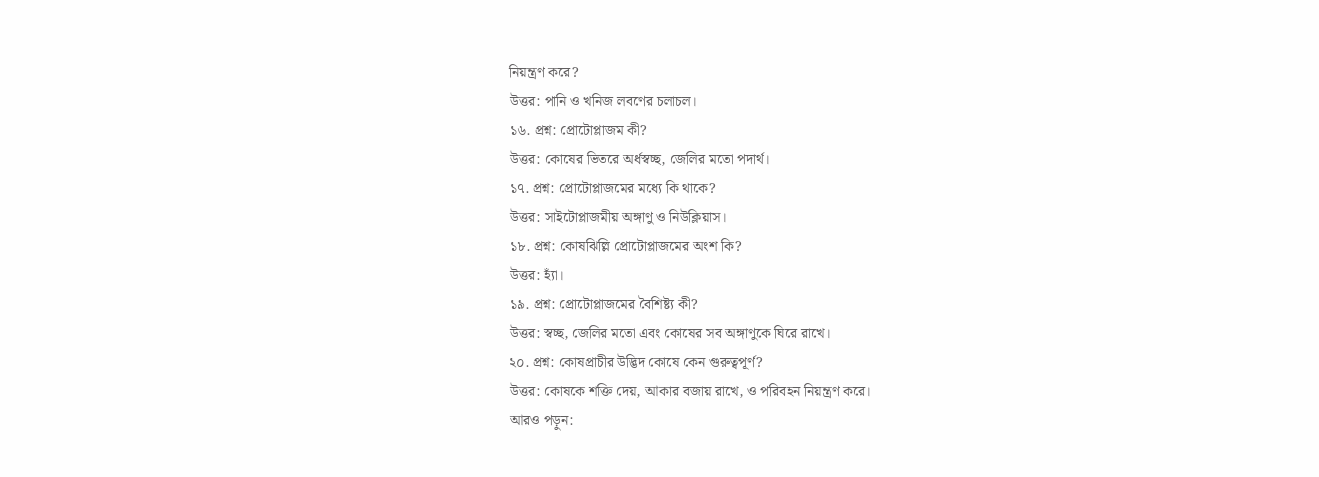নিয়ন্ত্রণ করে?
উত্তর: পানি ও খনিজ লবণের চলাচল।
১৬. প্রশ্ন: প্রোটোপ্লাজম কী?
উত্তর: কোষের ভিতরে অর্ধস্বচ্ছ, জেলির মতো পদার্থ।
১৭. প্রশ্ন: প্রোটোপ্লাজমের মধ্যে কি থাকে?
উত্তর: সাইটোপ্লাজমীয় অঙ্গাণু ও নিউক্লিয়াস।
১৮. প্রশ্ন: কোষঝিল্লি প্রোটোপ্লাজমের অংশ কি?
উত্তর: হ্যাঁ।
১৯. প্রশ্ন: প্রোটোপ্লাজমের বৈশিষ্ট্য কী?
উত্তর: স্বচ্ছ, জেলির মতো এবং কোষের সব অঙ্গাণুকে ঘিরে রাখে।
২০. প্রশ্ন: কোষপ্রাচীর উদ্ভিদ কোষে কেন গুরুত্বপূর্ণ?
উত্তর: কোষকে শক্তি দেয়, আকার বজায় রাখে, ও পরিবহন নিয়ন্ত্রণ করে।
আরও পড়ুন: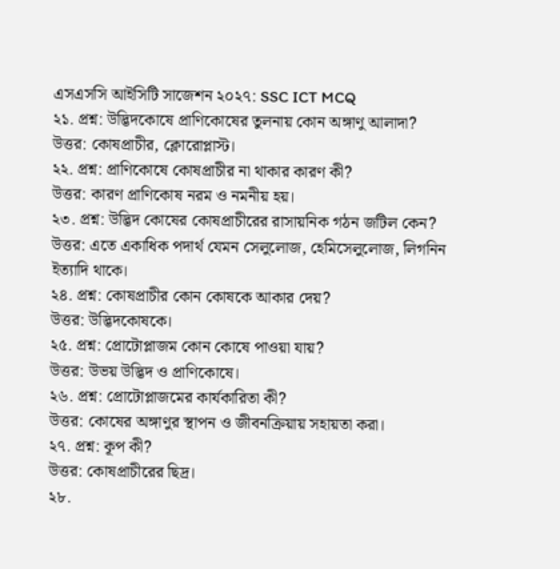এসএসসি আইসিটি সাজেশন ২০২৭: SSC ICT MCQ
২১. প্রশ্ন: উদ্ভিদকোষে প্রাণিকোষের তুলনায় কোন অঙ্গাণু আলাদা?
উত্তর: কোষপ্রাচীর, ক্লোরোপ্লাস্ট।
২২. প্রশ্ন: প্রাণিকোষে কোষপ্রাচীর না থাকার কারণ কী?
উত্তর: কারণ প্রাণিকোষ নরম ও নমনীয় হয়।
২৩. প্রশ্ন: উদ্ভিদ কোষের কোষপ্রাচীরের রাসায়নিক গঠন জটিল কেন?
উত্তর: এতে একাধিক পদার্থ যেমন সেলুলোজ, হেমিসেলুলোজ, লিগনিন ইত্যাদি থাকে।
২৪. প্রশ্ন: কোষপ্রাচীর কোন কোষকে আকার দেয়?
উত্তর: উদ্ভিদকোষকে।
২৫. প্রশ্ন: প্রোটোপ্লাজম কোন কোষে পাওয়া যায়?
উত্তর: উভয় উদ্ভিদ ও প্রাণিকোষে।
২৬. প্রশ্ন: প্রোটোপ্লাজমের কার্যকারিতা কী?
উত্তর: কোষের অঙ্গাণুর স্থাপন ও জীবনক্রিয়ায় সহায়তা করা।
২৭. প্রশ্ন: কূপ কী?
উত্তর: কোষপ্রাচীরের ছিদ্র।
২৮.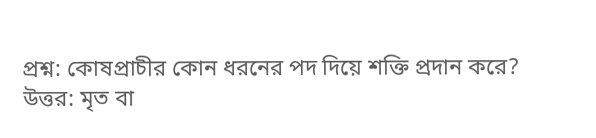প্রশ্ন: কোষপ্রাচীর কোন ধরনের পদ দিয়ে শক্তি প্রদান করে?
উত্তর: মৃত বা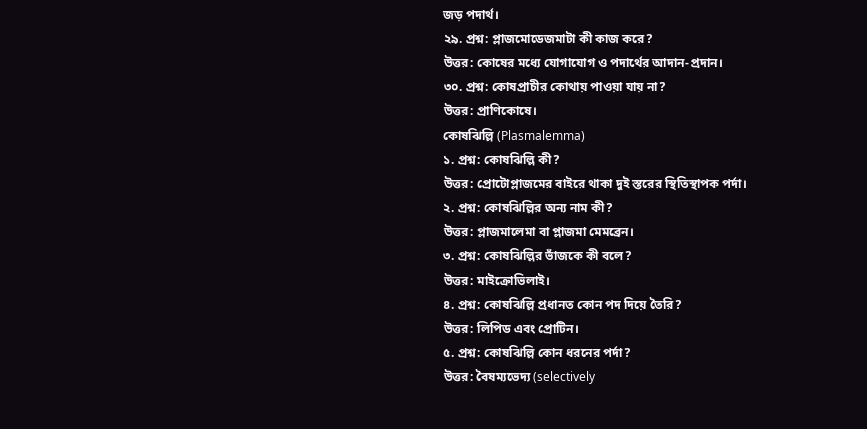জড় পদার্থ।
২৯. প্রশ্ন: প্লাজমোডেজমাটা কী কাজ করে?
উত্তর: কোষের মধ্যে যোগাযোগ ও পদার্থের আদান-প্রদান।
৩০. প্রশ্ন: কোষপ্রাচীর কোথায় পাওয়া যায় না?
উত্তর: প্রাণিকোষে।
কোষঝিল্লি (Plasmalemma)
১. প্রশ্ন: কোষঝিল্লি কী?
উত্তর: প্রোটোপ্লাজমের বাইরে থাকা দুই স্তরের স্থিতিস্থাপক পর্দা।
২. প্রশ্ন: কোষঝিল্লির অন্য নাম কী?
উত্তর: প্লাজমালেমা বা প্লাজমা মেমব্রেন।
৩. প্রশ্ন: কোষঝিল্লির ভাঁজকে কী বলে?
উত্তর: মাইক্রোভিলাই।
৪. প্রশ্ন: কোষঝিল্লি প্রধানত কোন পদ দিয়ে তৈরি?
উত্তর: লিপিড এবং প্রোটিন।
৫. প্রশ্ন: কোষঝিল্লি কোন ধরনের পর্দা?
উত্তর: বৈষম্যভেদ্য (selectively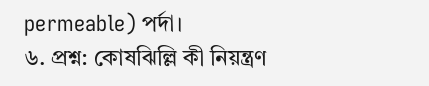permeable) পর্দা।
৬. প্রশ্ন: কোষঝিল্লি কী নিয়ন্ত্রণ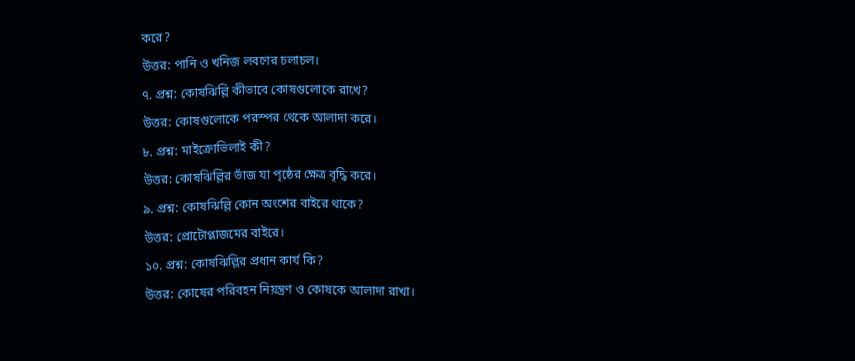করে?
উত্তর: পানি ও খনিজ লবণের চলাচল।
৭. প্রশ্ন: কোষঝিল্লি কীভাবে কোষগুলোকে রাখে?
উত্তর: কোষগুলোকে পরস্পর থেকে আলাদা করে।
৮. প্রশ্ন: মাইক্রোভিলাই কী?
উত্তর: কোষঝিল্লির ভাঁজ যা পৃষ্ঠের ক্ষেত্র বৃদ্ধি করে।
৯. প্রশ্ন: কোষঝিল্লি কোন অংশের বাইরে থাকে?
উত্তর: প্রোটোপ্লাজমের বাইরে।
১০. প্রশ্ন: কোষঝিল্লির প্রধান কার্য কি?
উত্তর: কোষের পরিবহন নিয়ন্ত্রণ ও কোষকে আলাদা রাখা।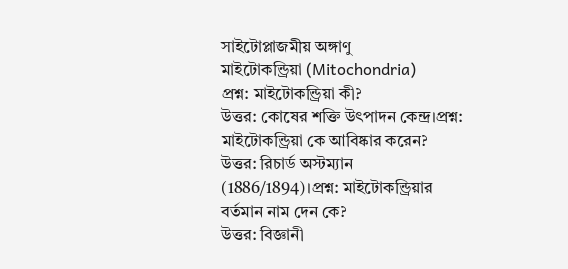সাইটোপ্লাজমীয় অঙ্গাণু
মাইটোকন্ড্রিয়া (Mitochondria)
প্রশ্ন: মাইটোকন্ড্রিয়া কী?
উত্তর: কোষের শক্তি উৎপাদন কেন্দ্র।প্রশ্ন: মাইটোকন্ড্রিয়া কে আবিষ্কার করেন?
উত্তর: রিচার্ড অস্টম্যান (1886/1894)।প্রশ্ন: মাইটোকন্ড্রিয়ার বর্তমান নাম দেন কে?
উত্তর: বিজ্ঞানী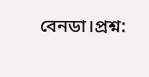বেনডা।প্রশ্ন: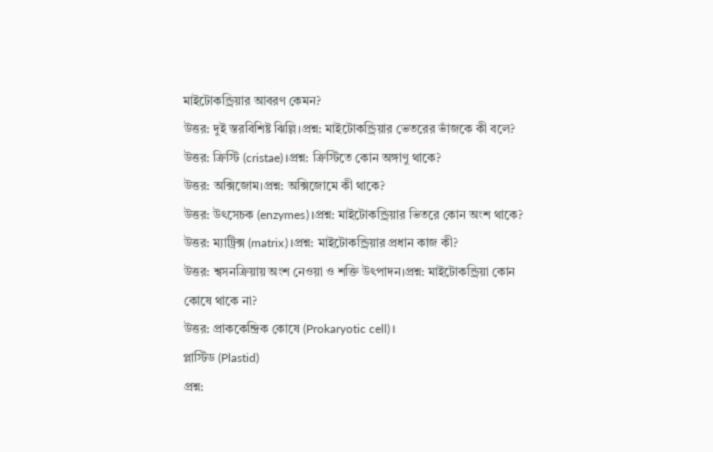মাইটোকন্ড্রিয়ার আবরণ কেমন?
উত্তর: দুই স্তরবিশিষ্ট ঝিল্লি।প্রশ্ন: মাইটোকন্ড্রিয়ার ভেতরের ভাঁজকে কী বলে?
উত্তর: ক্রিস্টি (cristae)।প্রশ্ন: ক্রিস্টিতে কোন অঙ্গাণু থাকে?
উত্তর: অক্সিজোম।প্রশ্ন: অক্সিজোমে কী থাকে?
উত্তর: উৎসেচক (enzymes)।প্রশ্ন: মাইটোকন্ড্রিয়ার ভিতরে কোন অংশ থাকে?
উত্তর: ম্যাট্রিক্স (matrix)।প্রশ্ন: মাইটোকন্ড্রিয়ার প্রধান কাজ কী?
উত্তর: শ্বসনক্রিয়ায় অংশ নেওয়া ও শক্তি উৎপাদন।প্রশ্ন: মাইটোকন্ড্রিয়া কোন কোষে থাকে না?
উত্তর: প্রাককেন্দ্রিক কোষে (Prokaryotic cell)।
প্লাস্টিড (Plastid)
প্রশ্ন: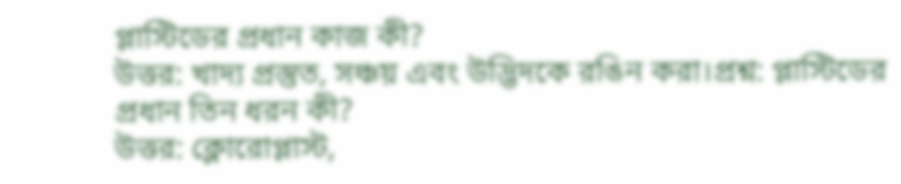প্লাস্টিডের প্রধান কাজ কী?
উত্তর: খাদ্য প্রস্তুত, সঞ্চয় এবং উদ্ভিদকে রঙিন করা।প্রশ্ন: প্লাস্টিডের প্রধান তিন ধরন কী?
উত্তর: ক্লোরোপ্লাস্ট,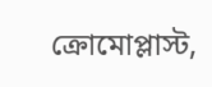ক্রোমোপ্লাস্ট,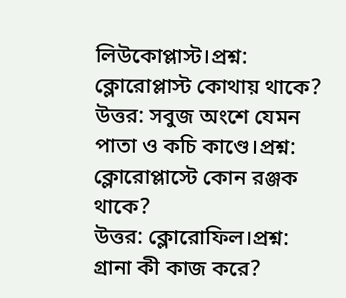লিউকোপ্লাস্ট।প্রশ্ন: ক্লোরোপ্লাস্ট কোথায় থাকে?
উত্তর: সবুজ অংশে যেমন পাতা ও কচি কাণ্ডে।প্রশ্ন: ক্লোরোপ্লাস্টে কোন রঞ্জক থাকে?
উত্তর: ক্লোরোফিল।প্রশ্ন: গ্রানা কী কাজ করে?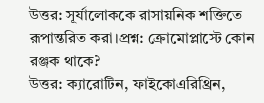উত্তর: সূর্যালোককে রাসায়নিক শক্তিতে রূপান্তরিত করা।প্রশ্ন: ক্রোমোপ্লাস্টে কোন রঞ্জক থাকে?
উত্তর: ক্যারোটিন, ফাইকোএরিথ্রিন,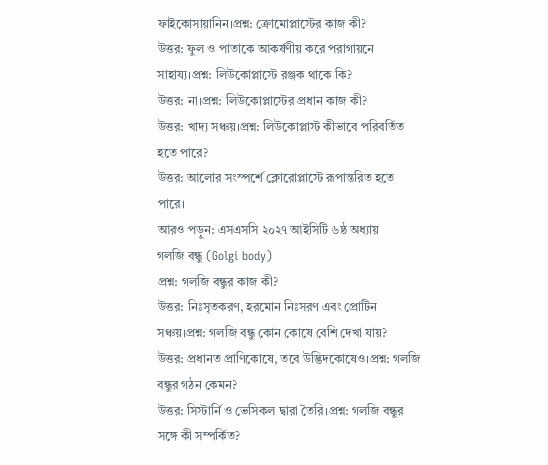ফাইকোসায়ানিন।প্রশ্ন: ক্রোমোপ্লাস্টের কাজ কী?
উত্তর: ফুল ও পাতাকে আকর্ষণীয় করে পরাগায়নে সাহায্য।প্রশ্ন: লিউকোপ্লাস্টে রঞ্জক থাকে কি?
উত্তর: না।প্রশ্ন: লিউকোপ্লাস্টের প্রধান কাজ কী?
উত্তর: খাদ্য সঞ্চয়।প্রশ্ন: লিউকোপ্লাস্ট কীভাবে পরিবর্তিত হতে পারে?
উত্তর: আলোর সংস্পর্শে ক্লোরোপ্লাস্টে রূপান্তরিত হতে পারে।
আরও পড়ুন: এসএসসি ২০২৭ আইসিটি ৬ষ্ঠ অধ্যায়
গলজি বন্ধু (Golgi body)
প্রশ্ন: গলজি বন্ধুর কাজ কী?
উত্তর: নিঃসৃতকরণ, হরমোন নিঃসরণ এবং প্রোটিন সঞ্চয়।প্রশ্ন: গলজি বন্ধু কোন কোষে বেশি দেখা যায়?
উত্তর: প্রধানত প্রাণিকোষে, তবে উদ্ভিদকোষেও।প্রশ্ন: গলজি বন্ধুর গঠন কেমন?
উত্তর: সিস্টার্নি ও ভেসিকল দ্বারা তৈরি।প্রশ্ন: গলজি বন্ধুর সঙ্গে কী সম্পর্কিত?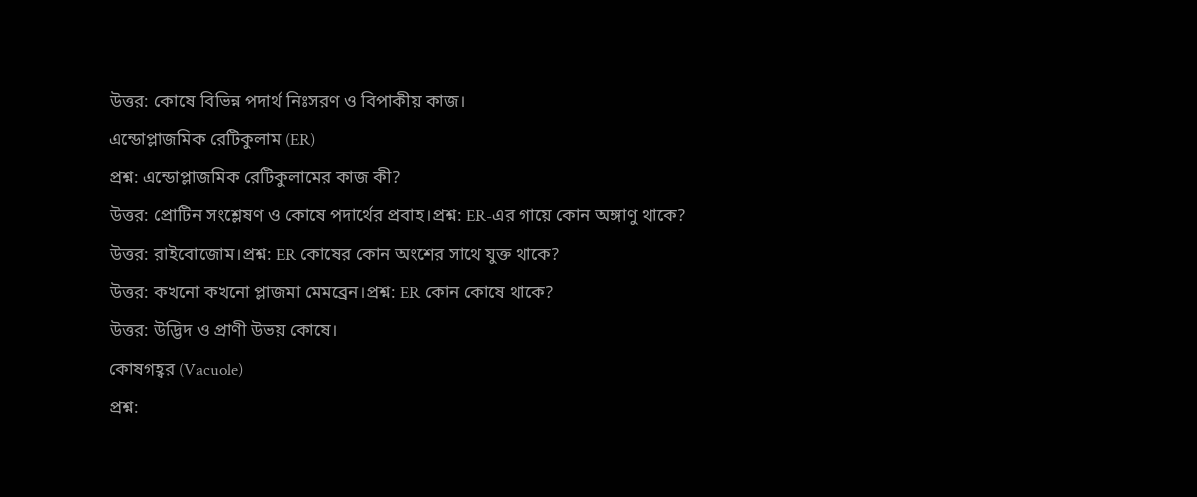উত্তর: কোষে বিভিন্ন পদার্থ নিঃসরণ ও বিপাকীয় কাজ।
এন্ডোপ্লাজমিক রেটিকুলাম (ER)
প্রশ্ন: এন্ডোপ্লাজমিক রেটিকুলামের কাজ কী?
উত্তর: প্রোটিন সংশ্লেষণ ও কোষে পদার্থের প্রবাহ।প্রশ্ন: ER-এর গায়ে কোন অঙ্গাণু থাকে?
উত্তর: রাইবোজোম।প্রশ্ন: ER কোষের কোন অংশের সাথে যুক্ত থাকে?
উত্তর: কখনো কখনো প্লাজমা মেমব্রেন।প্রশ্ন: ER কোন কোষে থাকে?
উত্তর: উদ্ভিদ ও প্রাণী উভয় কোষে।
কোষগহ্বর (Vacuole)
প্রশ্ন: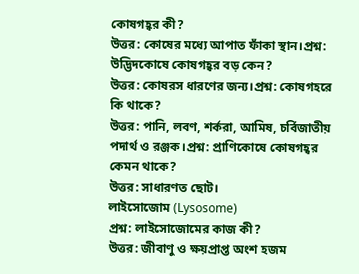কোষগহ্বর কী?
উত্তর: কোষের মধ্যে আপাত ফাঁকা স্থান।প্রশ্ন: উদ্ভিদকোষে কোষগহ্বর বড় কেন?
উত্তর: কোষরস ধারণের জন্য।প্রশ্ন: কোষগহরে কি থাকে?
উত্তর: পানি, লবণ, শর্করা, আমিষ, চর্বিজাতীয় পদার্থ ও রঞ্জক।প্রশ্ন: প্রাণিকোষে কোষগহ্বর কেমন থাকে?
উত্তর: সাধারণত ছোট।
লাইসোজোম (Lysosome)
প্রশ্ন: লাইসোজোমের কাজ কী?
উত্তর: জীবাণু ও ক্ষয়প্রাপ্ত অংশ হজম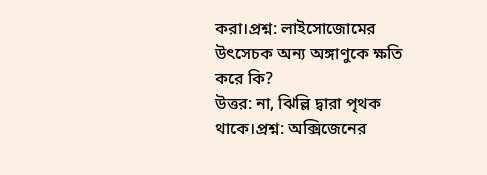করা।প্রশ্ন: লাইসোজোমের উৎসেচক অন্য অঙ্গাণুকে ক্ষতি করে কি?
উত্তর: না, ঝিল্লি দ্বারা পৃথক থাকে।প্রশ্ন: অক্সিজেনের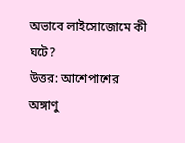অভাবে লাইসোজোমে কী ঘটে?
উত্তর: আশেপাশের অঙ্গাণু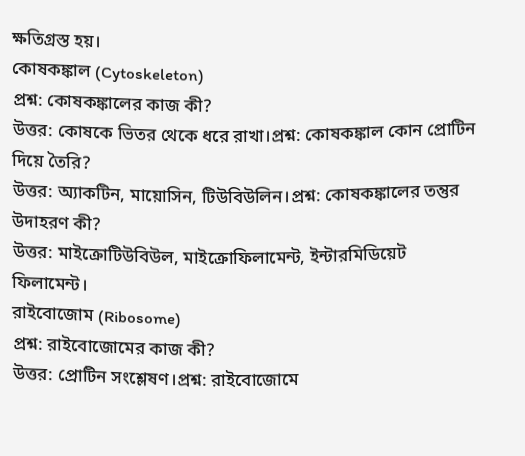ক্ষতিগ্রস্ত হয়।
কোষকঙ্কাল (Cytoskeleton)
প্রশ্ন: কোষকঙ্কালের কাজ কী?
উত্তর: কোষকে ভিতর থেকে ধরে রাখা।প্রশ্ন: কোষকঙ্কাল কোন প্রোটিন দিয়ে তৈরি?
উত্তর: অ্যাকটিন, মায়োসিন, টিউবিউলিন।প্রশ্ন: কোষকঙ্কালের তন্তুর উদাহরণ কী?
উত্তর: মাইক্রোটিউবিউল, মাইক্রোফিলামেন্ট, ইন্টারমিডিয়েট ফিলামেন্ট।
রাইবোজোম (Ribosome)
প্রশ্ন: রাইবোজোমের কাজ কী?
উত্তর: প্রোটিন সংশ্লেষণ।প্রশ্ন: রাইবোজোমে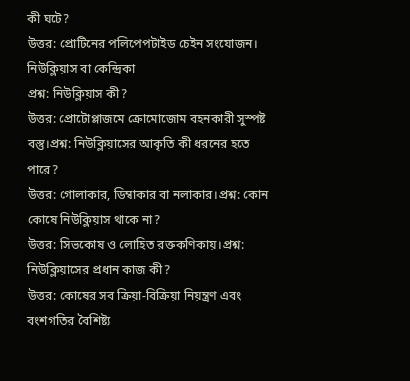কী ঘটে?
উত্তর: প্রোটিনের পলিপেপটাইড চেইন সংযোজন।
নিউক্লিয়াস বা কেন্দ্রিকা
প্রশ্ন: নিউক্লিয়াস কী?
উত্তর: প্রোটোপ্লাজমে ক্রোমোজোম বহনকারী সুস্পষ্ট বস্তু।প্রশ্ন: নিউক্লিয়াসের আকৃতি কী ধরনের হতে পারে?
উত্তর: গোলাকার, ডিম্বাকার বা নলাকার।প্রশ্ন: কোন কোষে নিউক্লিয়াস থাকে না?
উত্তর: সিভকোষ ও লোহিত রক্তকণিকায়।প্রশ্ন: নিউক্লিয়াসের প্রধান কাজ কী?
উত্তর: কোষের সব ক্রিয়া-বিক্রিয়া নিয়ন্ত্রণ এবং বংশগতির বৈশিষ্ট্য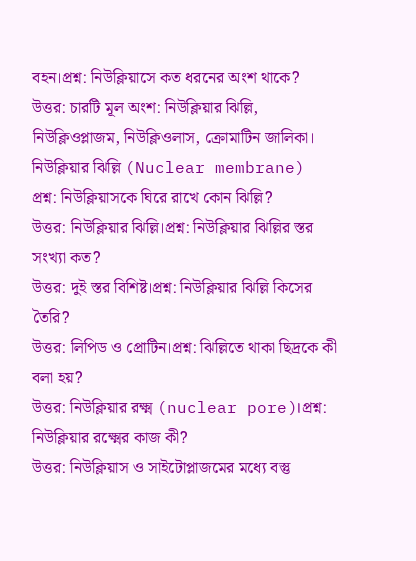বহন।প্রশ্ন: নিউক্লিয়াসে কত ধরনের অংশ থাকে?
উত্তর: চারটি মূল অংশ: নিউক্লিয়ার ঝিল্লি, নিউক্লিওপ্লাজম, নিউক্লিওলাস, ক্রোমাটিন জালিকা।
নিউক্লিয়ার ঝিল্লি (Nuclear membrane)
প্রশ্ন: নিউক্লিয়াসকে ঘিরে রাখে কোন ঝিল্লি?
উত্তর: নিউক্লিয়ার ঝিল্লি।প্রশ্ন: নিউক্লিয়ার ঝিল্লির স্তর সংখ্যা কত?
উত্তর: দুই স্তর বিশিষ্ট।প্রশ্ন: নিউক্লিয়ার ঝিল্লি কিসের তৈরি?
উত্তর: লিপিড ও প্রোটিন।প্রশ্ন: ঝিল্লিতে থাকা ছিদ্রকে কী বলা হয়?
উত্তর: নিউক্লিয়ার রক্ষ্ম (nuclear pore)।প্রশ্ন: নিউক্লিয়ার রক্ষ্মের কাজ কী?
উত্তর: নিউক্লিয়াস ও সাইটোপ্লাজমের মধ্যে বস্তু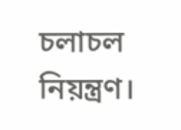চলাচল নিয়ন্ত্রণ।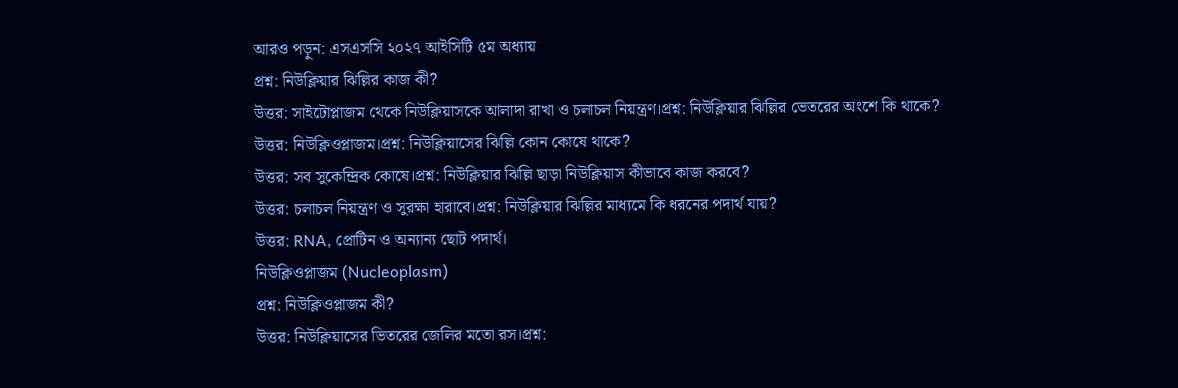আরও পড়ুন: এসএসসি ২০২৭ আইসিটি ৫ম অধ্যায়
প্রশ্ন: নিউক্লিয়ার ঝিল্লির কাজ কী?
উত্তর: সাইটোপ্লাজম থেকে নিউক্লিয়াসকে আলাদা রাখা ও চলাচল নিয়ন্ত্রণ।প্রশ্ন: নিউক্লিয়ার ঝিল্লির ভেতরের অংশে কি থাকে?
উত্তর: নিউক্লিওপ্লাজম।প্রশ্ন: নিউক্লিয়াসের ঝিল্লি কোন কোষে থাকে?
উত্তর: সব সুকেন্দ্রিক কোষে।প্রশ্ন: নিউক্লিয়ার ঝিল্লি ছাড়া নিউক্লিয়াস কীভাবে কাজ করবে?
উত্তর: চলাচল নিয়ন্ত্রণ ও সুরক্ষা হারাবে।প্রশ্ন: নিউক্লিয়ার ঝিল্লির মাধ্যমে কি ধরনের পদার্থ যায়?
উত্তর: RNA, প্রোটিন ও অন্যান্য ছোট পদার্থ।
নিউক্লিওপ্লাজম (Nucleoplasm)
প্রশ্ন: নিউক্লিওপ্লাজম কী?
উত্তর: নিউক্লিয়াসের ভিতরের জেলির মতো রস।প্রশ্ন: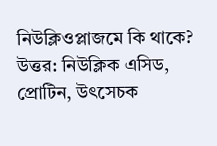নিউক্লিওপ্লাজমে কি থাকে?
উত্তর: নিউক্লিক এসিড, প্রোটিন, উৎসেচক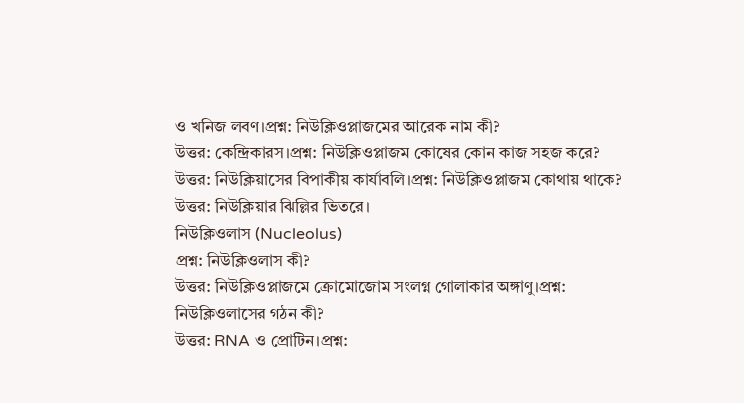ও খনিজ লবণ।প্রশ্ন: নিউক্লিওপ্লাজমের আরেক নাম কী?
উত্তর: কেন্দ্রিকারস।প্রশ্ন: নিউক্লিওপ্লাজম কোষের কোন কাজ সহজ করে?
উত্তর: নিউক্লিয়াসের বিপাকীয় কার্যাবলি।প্রশ্ন: নিউক্লিওপ্লাজম কোথায় থাকে?
উত্তর: নিউক্লিয়ার ঝিল্লির ভিতরে।
নিউক্লিওলাস (Nucleolus)
প্রশ্ন: নিউক্লিওলাস কী?
উত্তর: নিউক্লিওপ্লাজমে ক্রোমোজোম সংলগ্ন গোলাকার অঙ্গাণু।প্রশ্ন: নিউক্লিওলাসের গঠন কী?
উত্তর: RNA ও প্রোটিন।প্রশ্ন: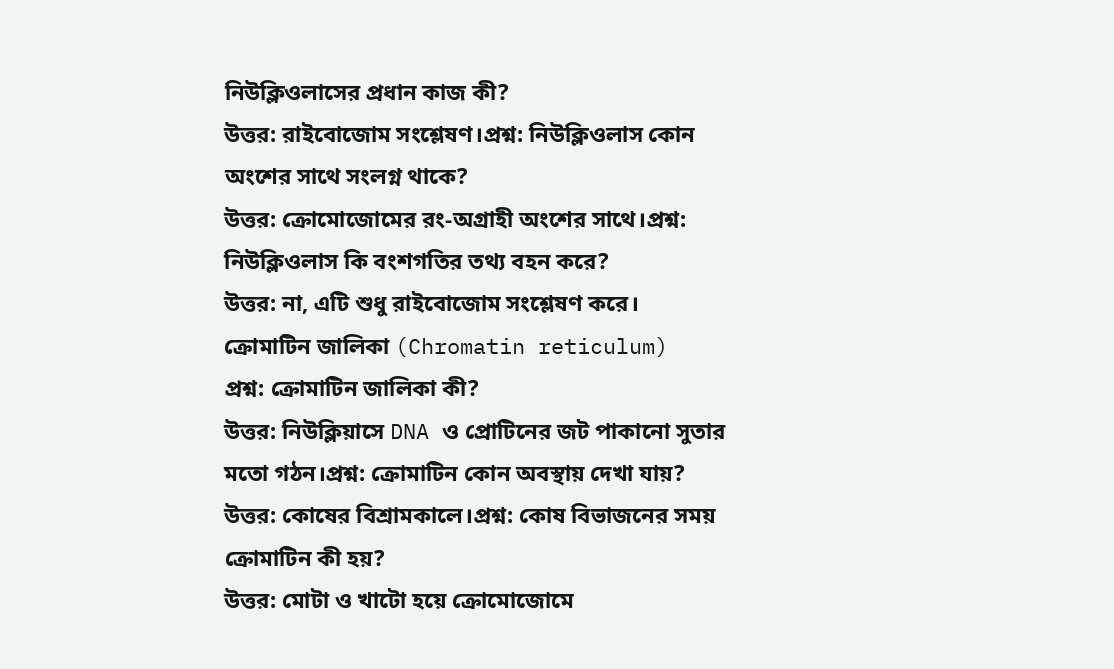নিউক্লিওলাসের প্রধান কাজ কী?
উত্তর: রাইবোজোম সংশ্লেষণ।প্রশ্ন: নিউক্লিওলাস কোন অংশের সাথে সংলগ্ন থাকে?
উত্তর: ক্রোমোজোমের রং-অগ্রাহী অংশের সাথে।প্রশ্ন: নিউক্লিওলাস কি বংশগতির তথ্য বহন করে?
উত্তর: না, এটি শুধু রাইবোজোম সংশ্লেষণ করে।
ক্রোমাটিন জালিকা (Chromatin reticulum)
প্রশ্ন: ক্রোমাটিন জালিকা কী?
উত্তর: নিউক্লিয়াসে DNA ও প্রোটিনের জট পাকানো সুতার মতো গঠন।প্রশ্ন: ক্রোমাটিন কোন অবস্থায় দেখা যায়?
উত্তর: কোষের বিশ্রামকালে।প্রশ্ন: কোষ বিভাজনের সময় ক্রোমাটিন কী হয়?
উত্তর: মোটা ও খাটো হয়ে ক্রোমোজোমে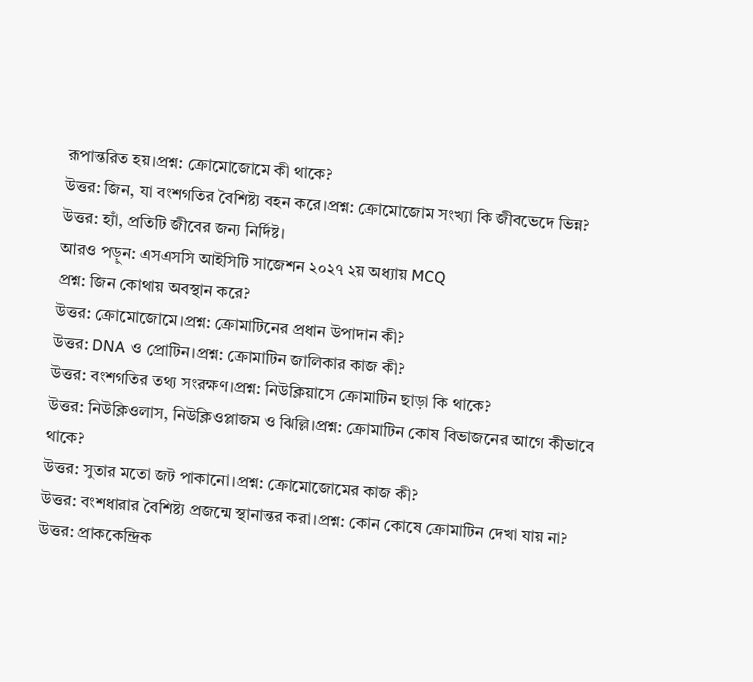রূপান্তরিত হয়।প্রশ্ন: ক্রোমোজোমে কী থাকে?
উত্তর: জিন, যা বংশগতির বৈশিষ্ট্য বহন করে।প্রশ্ন: ক্রোমোজোম সংখ্যা কি জীবভেদে ভিন্ন?
উত্তর: হ্যাঁ, প্রতিটি জীবের জন্য নির্দিষ্ট।
আরও পড়ুন: এসএসসি আইসিটি সাজেশন ২০২৭ ২য় অধ্যায় MCQ
প্রশ্ন: জিন কোথায় অবস্থান করে?
উত্তর: ক্রোমোজোমে।প্রশ্ন: ক্রোমাটিনের প্রধান উপাদান কী?
উত্তর: DNA ও প্রোটিন।প্রশ্ন: ক্রোমাটিন জালিকার কাজ কী?
উত্তর: বংশগতির তথ্য সংরক্ষণ।প্রশ্ন: নিউক্লিয়াসে ক্রোমাটিন ছাড়া কি থাকে?
উত্তর: নিউক্লিওলাস, নিউক্লিওপ্লাজম ও ঝিল্লি।প্রশ্ন: ক্রোমাটিন কোষ বিভাজনের আগে কীভাবে থাকে?
উত্তর: সুতার মতো জট পাকানো।প্রশ্ন: ক্রোমোজোমের কাজ কী?
উত্তর: বংশধারার বৈশিষ্ট্য প্রজন্মে স্থানান্তর করা।প্রশ্ন: কোন কোষে ক্রোমাটিন দেখা যায় না?
উত্তর: প্রাককেন্দ্রিক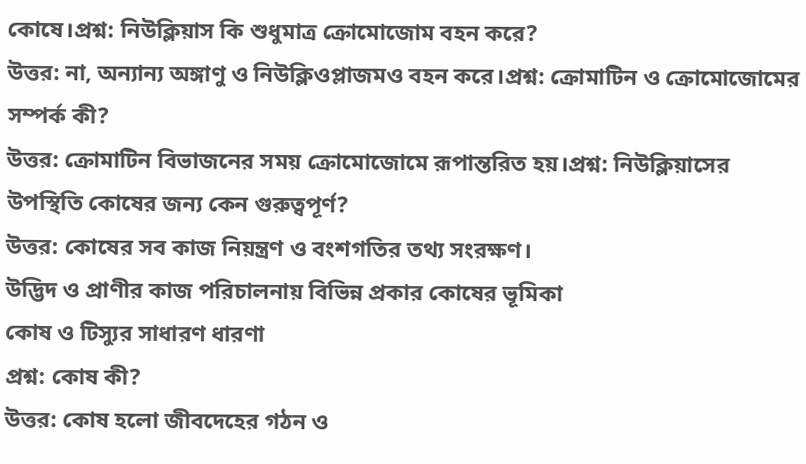কোষে।প্রশ্ন: নিউক্লিয়াস কি শুধুমাত্র ক্রোমোজোম বহন করে?
উত্তর: না, অন্যান্য অঙ্গাণু ও নিউক্লিওপ্লাজমও বহন করে।প্রশ্ন: ক্রোমাটিন ও ক্রোমোজোমের সম্পর্ক কী?
উত্তর: ক্রোমাটিন বিভাজনের সময় ক্রোমোজোমে রূপান্তরিত হয়।প্রশ্ন: নিউক্লিয়াসের উপস্থিতি কোষের জন্য কেন গুরুত্বপূর্ণ?
উত্তর: কোষের সব কাজ নিয়ন্ত্রণ ও বংশগতির তথ্য সংরক্ষণ।
উদ্ভিদ ও প্রাণীর কাজ পরিচালনায় বিভিন্ন প্রকার কোষের ভূমিকা
কোষ ও টিস্যুর সাধারণ ধারণা
প্রশ্ন: কোষ কী?
উত্তর: কোষ হলো জীবদেহের গঠন ও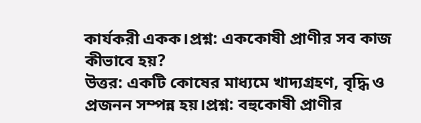কার্যকরী একক।প্রশ্ন: এককোষী প্রাণীর সব কাজ কীভাবে হয়?
উত্তর: একটি কোষের মাধ্যমে খাদ্যগ্রহণ, বৃদ্ধি ও প্রজনন সম্পন্ন হয়।প্রশ্ন: বহুকোষী প্রাণীর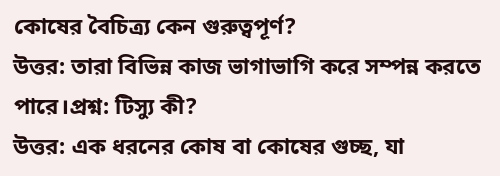কোষের বৈচিত্র্য কেন গুরুত্বপূর্ণ?
উত্তর: তারা বিভিন্ন কাজ ভাগাভাগি করে সম্পন্ন করতে পারে।প্রশ্ন: টিস্যু কী?
উত্তর: এক ধরনের কোষ বা কোষের গুচ্ছ, যা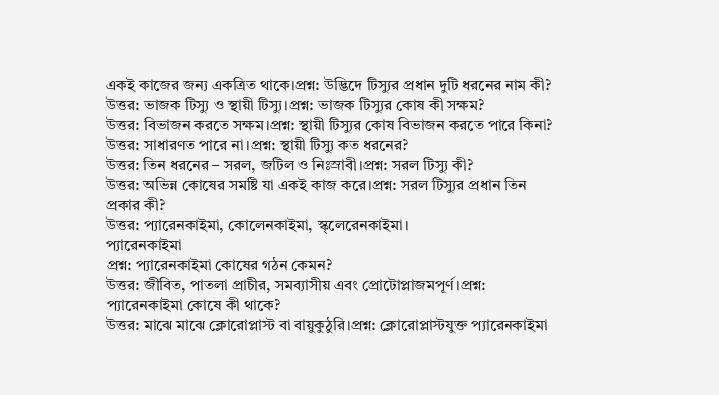একই কাজের জন্য একত্রিত থাকে।প্রশ্ন: উদ্ভিদে টিস্যুর প্রধান দুটি ধরনের নাম কী?
উত্তর: ভাজক টিস্যু ও স্থায়ী টিস্যু।প্রশ্ন: ভাজক টিস্যুর কোষ কী সক্ষম?
উত্তর: বিভাজন করতে সক্ষম।প্রশ্ন: স্থায়ী টিস্যুর কোষ বিভাজন করতে পারে কিনা?
উত্তর: সাধারণত পারে না।প্রশ্ন: স্থায়ী টিস্যু কত ধরনের?
উত্তর: তিন ধরনের – সরল, জটিল ও নিঃস্রাবী।প্রশ্ন: সরল টিস্যু কী?
উত্তর: অভিন্ন কোষের সমষ্টি যা একই কাজ করে।প্রশ্ন: সরল টিস্যুর প্রধান তিন প্রকার কী?
উত্তর: প্যারেনকাইমা, কোলেনকাইমা, স্ক্লেরেনকাইমা।
প্যারেনকাইমা
প্রশ্ন: প্যারেনকাইমা কোষের গঠন কেমন?
উত্তর: জীবিত, পাতলা প্রাচীর, সমব্যাসীয় এবং প্রোটোপ্লাজমপূর্ণ।প্রশ্ন: প্যারেনকাইমা কোষে কী থাকে?
উত্তর: মাঝে মাঝে ক্লোরোপ্লাস্ট বা বায়ুকুঠুরি।প্রশ্ন: ক্লোরোপ্লাস্টযুক্ত প্যারেনকাইমা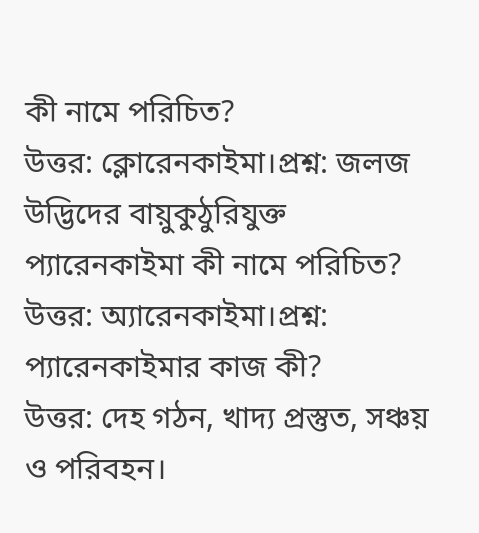কী নামে পরিচিত?
উত্তর: ক্লোরেনকাইমা।প্রশ্ন: জলজ উদ্ভিদের বায়ুকুঠুরিযুক্ত প্যারেনকাইমা কী নামে পরিচিত?
উত্তর: অ্যারেনকাইমা।প্রশ্ন: প্যারেনকাইমার কাজ কী?
উত্তর: দেহ গঠন, খাদ্য প্রস্তুত, সঞ্চয় ও পরিবহন।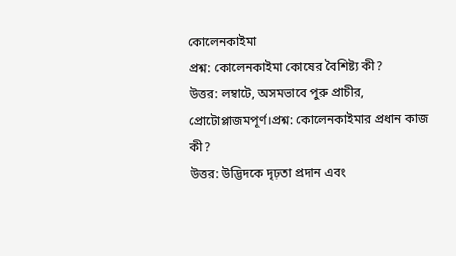কোলেনকাইমা
প্রশ্ন: কোলেনকাইমা কোষের বৈশিষ্ট্য কী?
উত্তর: লম্বাটে, অসমভাবে পুরু প্রাচীর, প্রোটোপ্লাজমপূর্ণ।প্রশ্ন: কোলেনকাইমার প্রধান কাজ কী?
উত্তর: উদ্ভিদকে দৃঢ়তা প্রদান এবং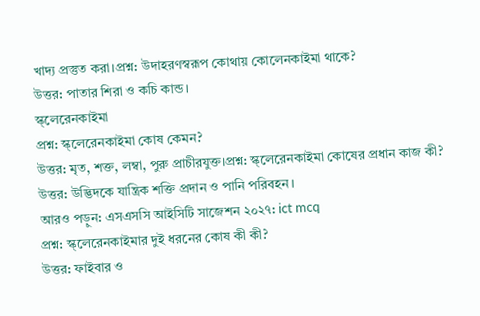খাদ্য প্রস্তুত করা।প্রশ্ন: উদাহরণস্বরূপ কোথায় কোলেনকাইমা থাকে?
উত্তর: পাতার শিরা ও কচি কান্ড।
স্ক্লেরেনকাইমা
প্রশ্ন: স্ক্লেরেনকাইমা কোষ কেমন?
উত্তর: মৃত, শক্ত, লম্বা, পুরু প্রাচীরযুক্ত।প্রশ্ন: স্ক্লেরেনকাইমা কোষের প্রধান কাজ কী?
উত্তর: উদ্ভিদকে যান্ত্রিক শক্তি প্রদান ও পানি পরিবহন।
আরও পড়ুন: এসএসসি আইসিটি সাজেশন ২০২৭: ict mcq
প্রশ্ন: স্ক্লেরেনকাইমার দুই ধরনের কোষ কী কী?
উত্তর: ফাইবার ও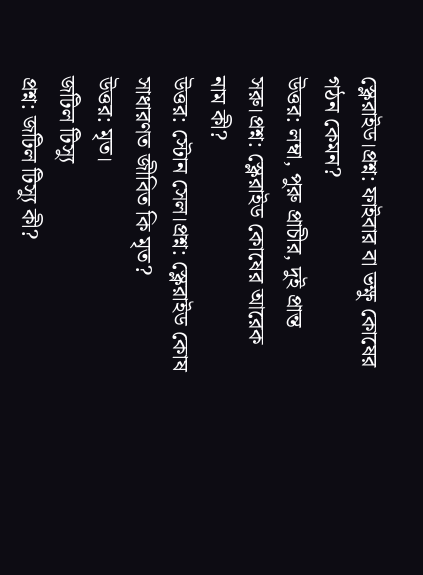স্ক্লেরাইড।প্রশ্ন: ফাইবার বা ভক্ষু কোষের গঠন কেমন?
উত্তর: লম্বা, পুরু প্রাচীর, দুই প্রান্ত সরু।প্রশ্ন: স্ক্লেরাইড কোষের আরেক নাম কী?
উত্তর: স্টোন সেল।প্রশ্ন: স্ক্লেরাইড কোষ সাধারণত জীবিত কি মৃত?
উত্তর: মৃত।
জটিল টিস্যু
প্রশ্ন: জটিল টিস্যু কী?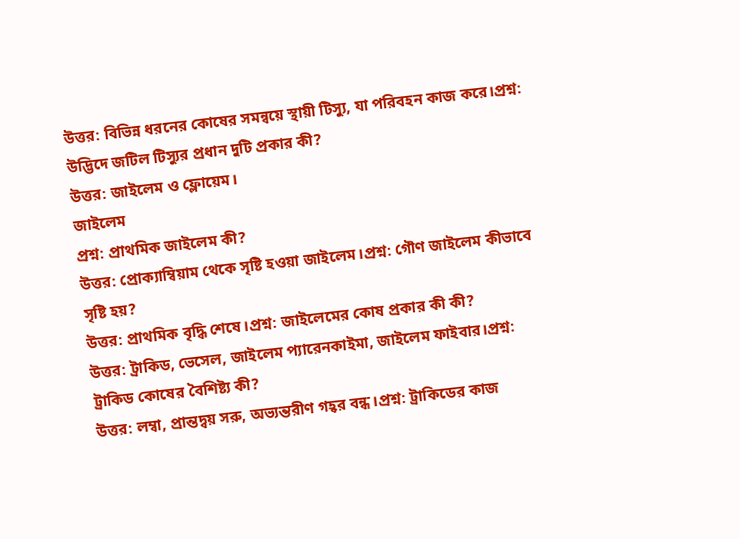উত্তর: বিভিন্ন ধরনের কোষের সমন্বয়ে স্থায়ী টিস্যু, যা পরিবহন কাজ করে।প্রশ্ন: উদ্ভিদে জটিল টিস্যুর প্রধান দুটি প্রকার কী?
উত্তর: জাইলেম ও ফ্লোয়েম।
জাইলেম
প্রশ্ন: প্রাথমিক জাইলেম কী?
উত্তর: প্রোক্যাম্বিয়াম থেকে সৃষ্টি হওয়া জাইলেম।প্রশ্ন: গৌণ জাইলেম কীভাবে সৃষ্টি হয়?
উত্তর: প্রাথমিক বৃদ্ধি শেষে।প্রশ্ন: জাইলেমের কোষ প্রকার কী কী?
উত্তর: ট্রাকিড, ভেসেল, জাইলেম প্যারেনকাইমা, জাইলেম ফাইবার।প্রশ্ন: ট্রাকিড কোষের বৈশিষ্ট্য কী?
উত্তর: লম্বা, প্রান্তদ্বয় সরু, অভ্যন্তরীণ গহ্বর বন্ধ।প্রশ্ন: ট্রাকিডের কাজ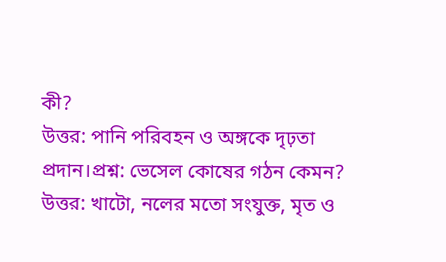কী?
উত্তর: পানি পরিবহন ও অঙ্গকে দৃঢ়তা প্রদান।প্রশ্ন: ভেসেল কোষের গঠন কেমন?
উত্তর: খাটো, নলের মতো সংযুক্ত, মৃত ও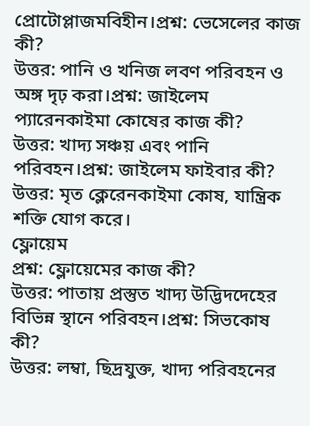প্রোটোপ্লাজমবিহীন।প্রশ্ন: ভেসেলের কাজ কী?
উত্তর: পানি ও খনিজ লবণ পরিবহন ও অঙ্গ দৃঢ় করা।প্রশ্ন: জাইলেম প্যারেনকাইমা কোষের কাজ কী?
উত্তর: খাদ্য সঞ্চয় এবং পানি পরিবহন।প্রশ্ন: জাইলেম ফাইবার কী?
উত্তর: মৃত ক্লেরেনকাইমা কোষ, যান্ত্রিক শক্তি যোগ করে।
ফ্লোয়েম
প্রশ্ন: ফ্লোয়েমের কাজ কী?
উত্তর: পাতায় প্রস্তুত খাদ্য উদ্ভিদদেহের বিভিন্ন স্থানে পরিবহন।প্রশ্ন: সিভকোষ কী?
উত্তর: লম্বা, ছিদ্রযুক্ত, খাদ্য পরিবহনের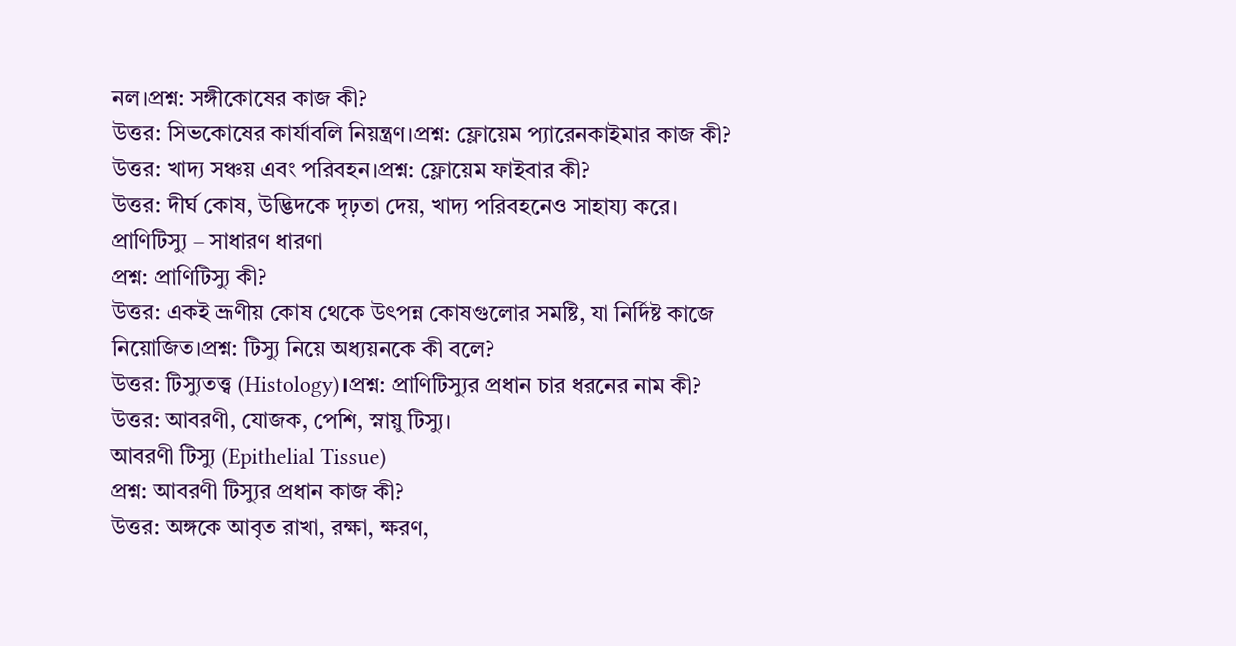নল।প্রশ্ন: সঙ্গীকোষের কাজ কী?
উত্তর: সিভকোষের কার্যাবলি নিয়ন্ত্রণ।প্রশ্ন: ফ্লোয়েম প্যারেনকাইমার কাজ কী?
উত্তর: খাদ্য সঞ্চয় এবং পরিবহন।প্রশ্ন: ফ্লোয়েম ফাইবার কী?
উত্তর: দীর্ঘ কোষ, উদ্ভিদকে দৃঢ়তা দেয়, খাদ্য পরিবহনেও সাহায্য করে।
প্রাণিটিস্যু – সাধারণ ধারণা
প্রশ্ন: প্রাণিটিস্যু কী?
উত্তর: একই ভ্রূণীয় কোষ থেকে উৎপন্ন কোষগুলোর সমষ্টি, যা নির্দিষ্ট কাজে নিয়োজিত।প্রশ্ন: টিস্যু নিয়ে অধ্যয়নকে কী বলে?
উত্তর: টিস্যুতত্ত্ব (Histology)।প্রশ্ন: প্রাণিটিস্যুর প্রধান চার ধরনের নাম কী?
উত্তর: আবরণী, যোজক, পেশি, স্নায়ু টিস্যু।
আবরণী টিস্যু (Epithelial Tissue)
প্রশ্ন: আবরণী টিস্যুর প্রধান কাজ কী?
উত্তর: অঙ্গকে আবৃত রাখা, রক্ষা, ক্ষরণ,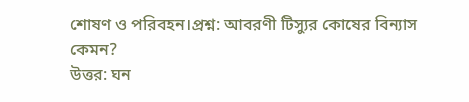শোষণ ও পরিবহন।প্রশ্ন: আবরণী টিস্যুর কোষের বিন্যাস কেমন?
উত্তর: ঘন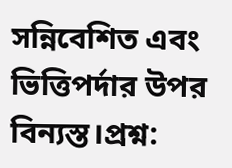সন্নিবেশিত এবং ভিত্তিপর্দার উপর বিন্যস্ত।প্রশ্ন: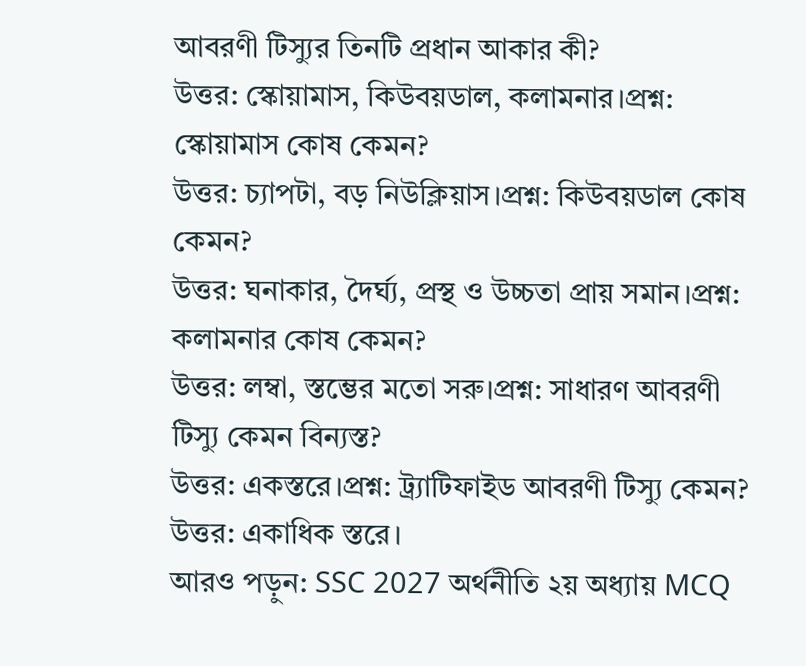আবরণী টিস্যুর তিনটি প্রধান আকার কী?
উত্তর: স্কোয়ামাস, কিউবয়ডাল, কলামনার।প্রশ্ন: স্কোয়ামাস কোষ কেমন?
উত্তর: চ্যাপটা, বড় নিউক্লিয়াস।প্রশ্ন: কিউবয়ডাল কোষ কেমন?
উত্তর: ঘনাকার, দৈর্ঘ্য, প্রস্থ ও উচ্চতা প্রায় সমান।প্রশ্ন: কলামনার কোষ কেমন?
উত্তর: লম্বা, স্তম্ভের মতো সরু।প্রশ্ন: সাধারণ আবরণী টিস্যু কেমন বিন্যস্ত?
উত্তর: একস্তরে।প্রশ্ন: ট্র্যাটিফাইড আবরণী টিস্যু কেমন?
উত্তর: একাধিক স্তরে।
আরও পড়ুন: SSC 2027 অর্থনীতি ২য় অধ্যায় MCQ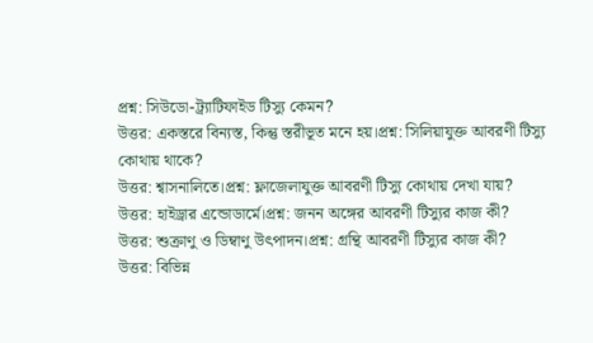প্রশ্ন: সিউডো-ট্র্যাটিফাইড টিস্যু কেমন?
উত্তর: একস্তরে বিন্যস্ত, কিন্তু স্তরীভূত মনে হয়।প্রশ্ন: সিলিয়াযুক্ত আবরণী টিস্যু কোথায় থাকে?
উত্তর: শ্বাসনালিতে।প্রশ্ন: ফ্লাজেলাযুক্ত আবরণী টিস্যু কোথায় দেখা যায়?
উত্তর: হাইড্রার এন্ডোডার্মে।প্রশ্ন: জনন অঙ্গের আবরণী টিস্যুর কাজ কী?
উত্তর: শুক্রাণু ও ডিম্বাণু উৎপাদন।প্রশ্ন: গ্রন্থি আবরণী টিস্যুর কাজ কী?
উত্তর: বিভিন্ন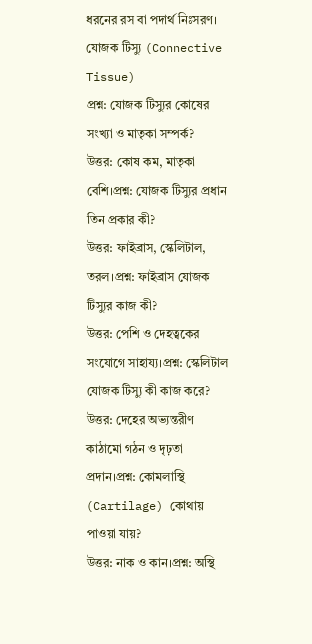ধরনের রস বা পদার্থ নিঃসরণ।
যোজক টিস্যু (Connective Tissue)
প্রশ্ন: যোজক টিস্যুর কোষের সংখ্যা ও মাতৃকা সম্পর্ক?
উত্তর: কোষ কম, মাতৃকা বেশি।প্রশ্ন: যোজক টিস্যুর প্রধান তিন প্রকার কী?
উত্তর: ফাইব্রাস, স্কেলিটাল, তরল।প্রশ্ন: ফাইব্রাস যোজক টিস্যুর কাজ কী?
উত্তর: পেশি ও দেহত্বকের সংযোগে সাহায্য।প্রশ্ন: স্কেলিটাল যোজক টিস্যু কী কাজ করে?
উত্তর: দেহের অভ্যন্তরীণ কাঠামো গঠন ও দৃঢ়তা প্রদান।প্রশ্ন: কোমলাস্থি (Cartilage) কোথায় পাওয়া যায়?
উত্তর: নাক ও কান।প্রশ্ন: অস্থি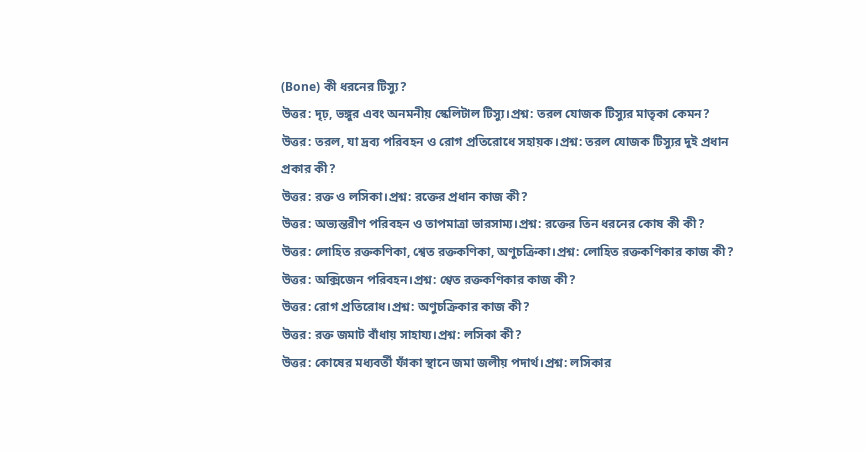(Bone) কী ধরনের টিস্যু?
উত্তর: দৃঢ়, ভঙ্গুর এবং অনমনীয় স্কেলিটাল টিস্যু।প্রশ্ন: তরল যোজক টিস্যুর মাতৃকা কেমন?
উত্তর: তরল, যা দ্রব্য পরিবহন ও রোগ প্রতিরোধে সহায়ক।প্রশ্ন: তরল যোজক টিস্যুর দুই প্রধান প্রকার কী?
উত্তর: রক্ত ও লসিকা।প্রশ্ন: রক্তের প্রধান কাজ কী?
উত্তর: অভ্যন্তরীণ পরিবহন ও তাপমাত্রা ভারসাম্য।প্রশ্ন: রক্তের তিন ধরনের কোষ কী কী?
উত্তর: লোহিত রক্তকণিকা, শ্বেত রক্তকণিকা, অণুচক্রিকা।প্রশ্ন: লোহিত রক্তকণিকার কাজ কী?
উত্তর: অক্সিজেন পরিবহন।প্রশ্ন: শ্বেত রক্তকণিকার কাজ কী?
উত্তর: রোগ প্রতিরোধ।প্রশ্ন: অণুচক্রিকার কাজ কী?
উত্তর: রক্ত জমাট বাঁধায় সাহায্য।প্রশ্ন: লসিকা কী?
উত্তর: কোষের মধ্যবর্তী ফাঁকা স্থানে জমা জলীয় পদার্থ।প্রশ্ন: লসিকার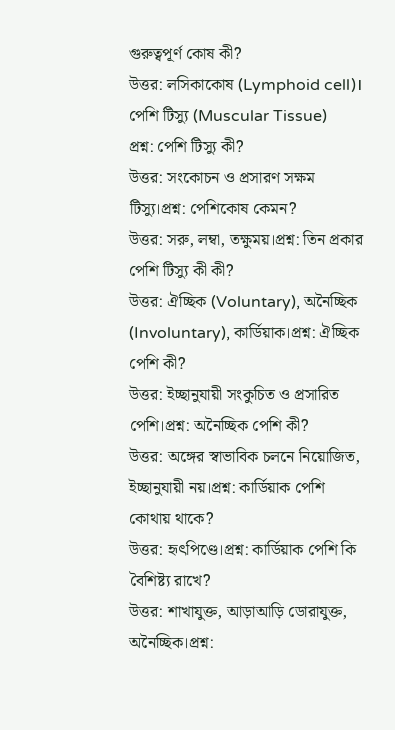গুরুত্বপূর্ণ কোষ কী?
উত্তর: লসিকাকোষ (Lymphoid cell)।
পেশি টিস্যু (Muscular Tissue)
প্রশ্ন: পেশি টিস্যু কী?
উত্তর: সংকোচন ও প্রসারণ সক্ষম টিস্যু।প্রশ্ন: পেশিকোষ কেমন?
উত্তর: সরু, লম্বা, তক্ষুময়।প্রশ্ন: তিন প্রকার পেশি টিস্যু কী কী?
উত্তর: ঐচ্ছিক (Voluntary), অনৈচ্ছিক (Involuntary), কার্ডিয়াক।প্রশ্ন: ঐচ্ছিক পেশি কী?
উত্তর: ইচ্ছানুযায়ী সংকুচিত ও প্রসারিত পেশি।প্রশ্ন: অনৈচ্ছিক পেশি কী?
উত্তর: অঙ্গের স্বাভাবিক চলনে নিয়োজিত, ইচ্ছানুযায়ী নয়।প্রশ্ন: কার্ডিয়াক পেশি কোথায় থাকে?
উত্তর: হৃৎপিণ্ডে।প্রশ্ন: কার্ডিয়াক পেশি কি বৈশিষ্ট্য রাখে?
উত্তর: শাখাযুক্ত, আড়াআড়ি ডোরাযুক্ত, অনৈচ্ছিক।প্রশ্ন: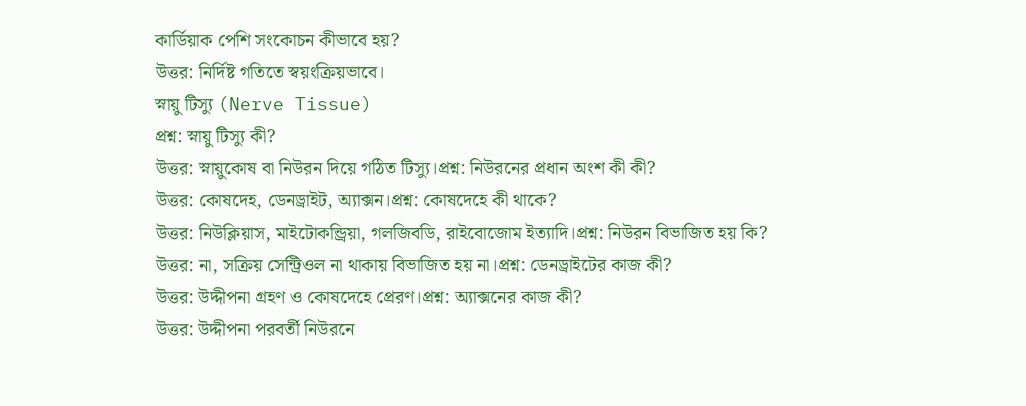কার্ডিয়াক পেশি সংকোচন কীভাবে হয়?
উত্তর: নির্দিষ্ট গতিতে স্বয়ংক্রিয়ভাবে।
স্নায়ু টিস্যু (Nerve Tissue)
প্রশ্ন: স্নায়ু টিস্যু কী?
উত্তর: স্নায়ুকোষ বা নিউরন দিয়ে গঠিত টিস্যু।প্রশ্ন: নিউরনের প্রধান অংশ কী কী?
উত্তর: কোষদেহ, ডেনড্রাইট, অ্যাক্সন।প্রশ্ন: কোষদেহে কী থাকে?
উত্তর: নিউক্লিয়াস, মাইটোকন্ড্রিয়া, গলজিবডি, রাইবোজোম ইত্যাদি।প্রশ্ন: নিউরন বিভাজিত হয় কি?
উত্তর: না, সক্রিয় সেন্ট্রিওল না থাকায় বিভাজিত হয় না।প্রশ্ন: ডেনড্রাইটের কাজ কী?
উত্তর: উদ্দীপনা গ্রহণ ও কোষদেহে প্রেরণ।প্রশ্ন: অ্যাক্সনের কাজ কী?
উত্তর: উদ্দীপনা পরবর্তী নিউরনে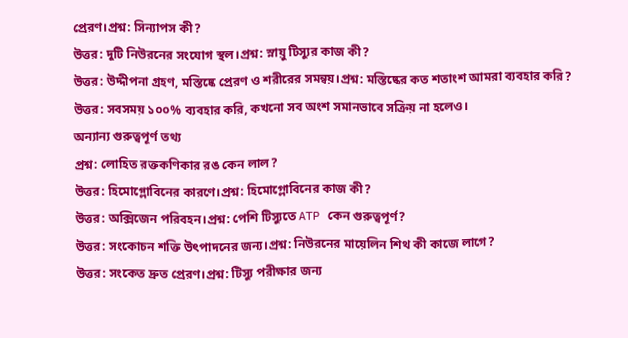প্রেরণ।প্রশ্ন: সিন্যাপস কী?
উত্তর: দুটি নিউরনের সংযোগ স্থল।প্রশ্ন: স্নায়ু টিস্যুর কাজ কী?
উত্তর: উদ্দীপনা গ্রহণ, মস্তিষ্কে প্রেরণ ও শরীরের সমন্বয়।প্রশ্ন: মস্তিষ্কের কত শতাংশ আমরা ব্যবহার করি?
উত্তর: সবসময় ১০০% ব্যবহার করি, কখনো সব অংশ সমানভাবে সক্রিয় না হলেও।
অন্যান্য গুরুত্বপূর্ণ তথ্য
প্রশ্ন: লোহিত রক্তকণিকার রঙ কেন লাল?
উত্তর: হিমোগ্লোবিনের কারণে।প্রশ্ন: হিমোগ্লোবিনের কাজ কী?
উত্তর: অক্সিজেন পরিবহন।প্রশ্ন: পেশি টিস্যুতে ATP কেন গুরুত্বপূর্ণ?
উত্তর: সংকোচন শক্তি উৎপাদনের জন্য।প্রশ্ন: নিউরনের মায়েলিন শিথ কী কাজে লাগে?
উত্তর: সংকেত দ্রুত প্রেরণ।প্রশ্ন: টিস্যু পরীক্ষার জন্য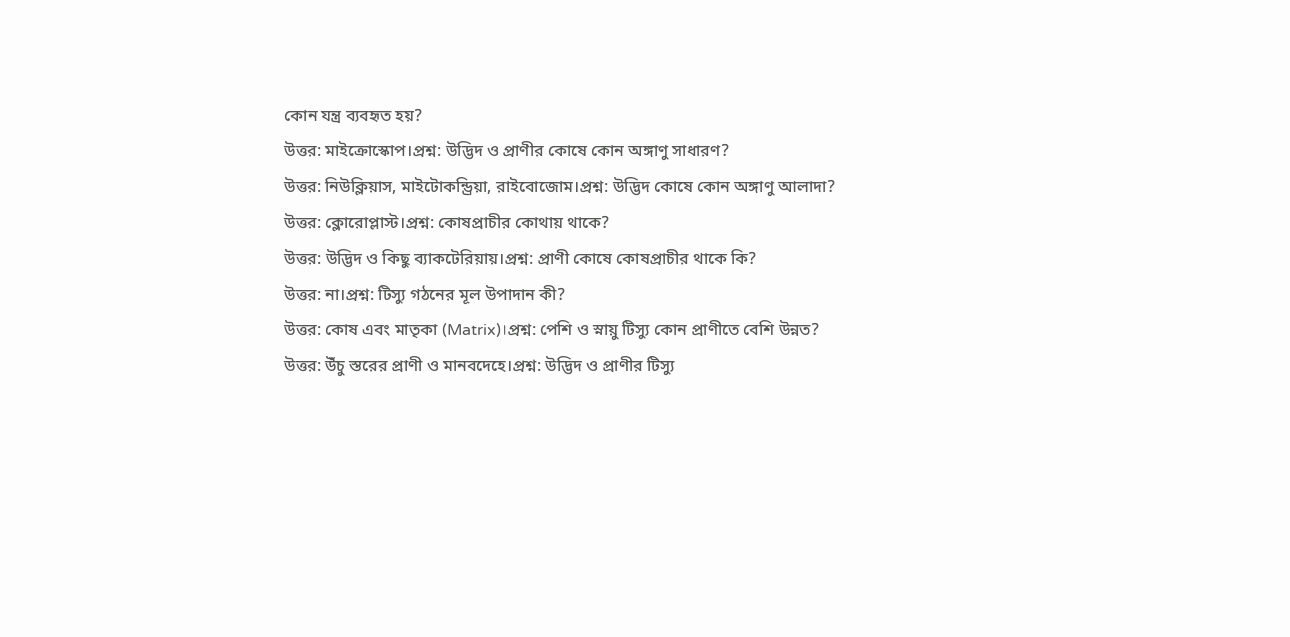কোন যন্ত্র ব্যবহৃত হয়?
উত্তর: মাইক্রোস্কোপ।প্রশ্ন: উদ্ভিদ ও প্রাণীর কোষে কোন অঙ্গাণু সাধারণ?
উত্তর: নিউক্লিয়াস, মাইটোকন্ড্রিয়া, রাইবোজোম।প্রশ্ন: উদ্ভিদ কোষে কোন অঙ্গাণু আলাদা?
উত্তর: ক্লোরোপ্লাস্ট।প্রশ্ন: কোষপ্রাচীর কোথায় থাকে?
উত্তর: উদ্ভিদ ও কিছু ব্যাকটেরিয়ায়।প্রশ্ন: প্রাণী কোষে কোষপ্রাচীর থাকে কি?
উত্তর: না।প্রশ্ন: টিস্যু গঠনের মূল উপাদান কী?
উত্তর: কোষ এবং মাতৃকা (Matrix)।প্রশ্ন: পেশি ও স্নায়ু টিস্যু কোন প্রাণীতে বেশি উন্নত?
উত্তর: উঁচু স্তরের প্রাণী ও মানবদেহে।প্রশ্ন: উদ্ভিদ ও প্রাণীর টিস্যু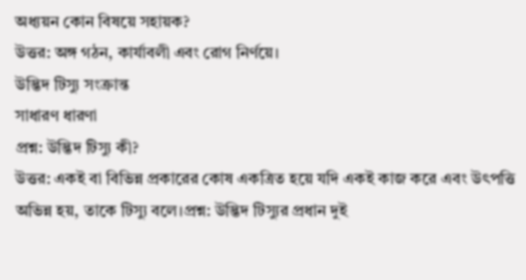অধ্যয়ন কোন বিষয়ে সহায়ক?
উত্তর: অঙ্গ গঠন, কার্যাবলী এবং রোগ নির্ণয়ে।
উদ্ভিদ টিস্যু সংক্রান্ত
সাধারণ ধারণা
প্রশ্ন: উদ্ভিদ টিস্যু কী?
উত্তর: একই বা বিভিন্ন প্রকারের কোষ একত্রিত হয়ে যদি একই কাজ করে এবং উৎপত্তি অভিন্ন হয়, তাকে টিস্যু বলে।প্রশ্ন: উদ্ভিদ টিস্যুর প্রধান দুই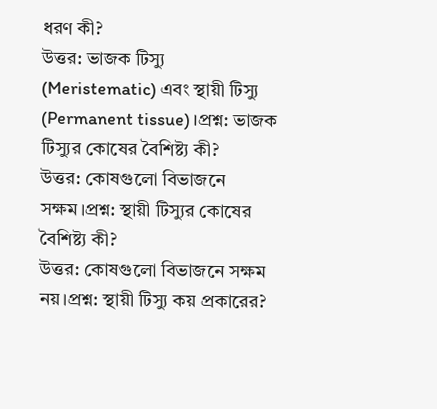ধরণ কী?
উত্তর: ভাজক টিস্যু (Meristematic) এবং স্থায়ী টিস্যু (Permanent tissue)।প্রশ্ন: ভাজক টিস্যুর কোষের বৈশিষ্ট্য কী?
উত্তর: কোষগুলো বিভাজনে সক্ষম।প্রশ্ন: স্থায়ী টিস্যুর কোষের বৈশিষ্ট্য কী?
উত্তর: কোষগুলো বিভাজনে সক্ষম নয়।প্রশ্ন: স্থায়ী টিস্যু কয় প্রকারের?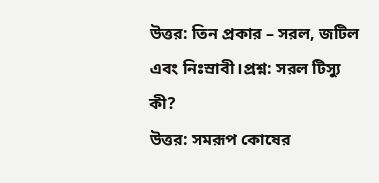উত্তর: তিন প্রকার – সরল, জটিল এবং নিঃস্রাবী।প্রশ্ন: সরল টিস্যু কী?
উত্তর: সমরূপ কোষের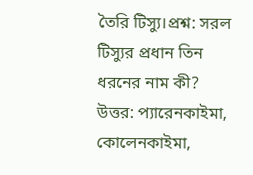তৈরি টিস্যু।প্রশ্ন: সরল টিস্যুর প্রধান তিন ধরনের নাম কী?
উত্তর: প্যারেনকাইমা, কোলেনকাইমা,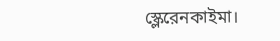স্ক্লেরেনকাইমা।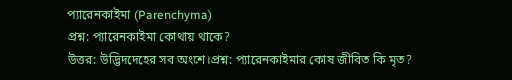প্যারেনকাইমা (Parenchyma)
প্রশ্ন: প্যারেনকাইমা কোথায় থাকে?
উত্তর: উদ্ভিদদেহের সব অংশে।প্রশ্ন: প্যারেনকাইমার কোষ জীবিত কি মৃত?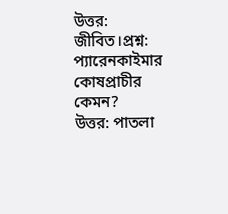উত্তর: জীবিত।প্রশ্ন: প্যারেনকাইমার কোষপ্রাচীর কেমন?
উত্তর: পাতলা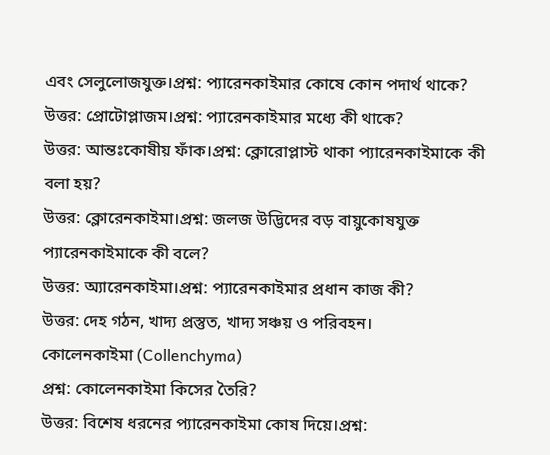এবং সেলুলোজযুক্ত।প্রশ্ন: প্যারেনকাইমার কোষে কোন পদার্থ থাকে?
উত্তর: প্রোটোপ্লাজম।প্রশ্ন: প্যারেনকাইমার মধ্যে কী থাকে?
উত্তর: আন্তঃকোষীয় ফাঁক।প্রশ্ন: ক্লোরোপ্লাস্ট থাকা প্যারেনকাইমাকে কী বলা হয়?
উত্তর: ক্লোরেনকাইমা।প্রশ্ন: জলজ উদ্ভিদের বড় বায়ুকোষযুক্ত প্যারেনকাইমাকে কী বলে?
উত্তর: অ্যারেনকাইমা।প্রশ্ন: প্যারেনকাইমার প্রধান কাজ কী?
উত্তর: দেহ গঠন, খাদ্য প্রস্তুত, খাদ্য সঞ্চয় ও পরিবহন।
কোলেনকাইমা (Collenchyma)
প্রশ্ন: কোলেনকাইমা কিসের তৈরি?
উত্তর: বিশেষ ধরনের প্যারেনকাইমা কোষ দিয়ে।প্রশ্ন: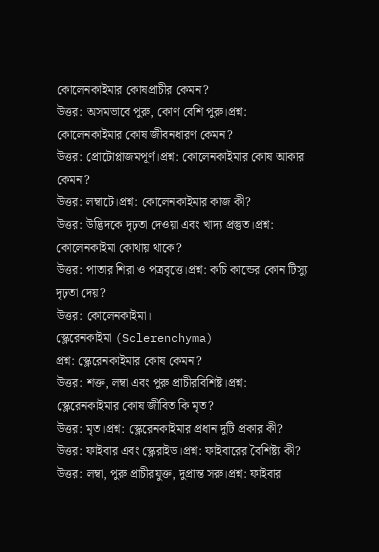কোলেনকাইমার কোষপ্রাচীর কেমন?
উত্তর: অসমভাবে পুরু, কোণ বেশি পুরু।প্রশ্ন: কোলেনকাইমার কোষ জীবনধারণ কেমন?
উত্তর: প্রোটোপ্লাজমপূর্ণ।প্রশ্ন: কোলেনকাইমার কোষ আকার কেমন?
উত্তর: লম্বাটে।প্রশ্ন: কোলেনকাইমার কাজ কী?
উত্তর: উদ্ভিদকে দৃঢ়তা দেওয়া এবং খাদ্য প্রস্তুত।প্রশ্ন: কোলেনকাইমা কোথায় থাকে?
উত্তর: পাতার শিরা ও পত্রবৃত্তে।প্রশ্ন: কচি কান্ডের কোন টিস্যু দৃঢ়তা দেয়?
উত্তর: কোলেনকাইমা।
স্ক্লেরেনকাইমা (Sclerenchyma)
প্রশ্ন: স্ক্লেরেনকাইমার কোষ কেমন?
উত্তর: শক্ত, লম্বা এবং পুরু প্রাচীরবিশিষ্ট।প্রশ্ন: স্ক্লেরেনকাইমার কোষ জীবিত কি মৃত?
উত্তর: মৃত।প্রশ্ন: স্ক্লেরেনকাইমার প্রধান দুটি প্রকার কী?
উত্তর: ফাইবার এবং স্ক্লেরাইড।প্রশ্ন: ফাইবারের বৈশিষ্ট্য কী?
উত্তর: লম্বা, পুরু প্রাচীরযুক্ত, দুপ্রান্ত সরু।প্রশ্ন: ফাইবার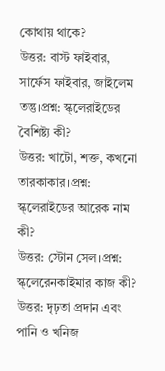কোথায় থাকে?
উত্তর: বাস্ট ফাইবার, সার্ফেস ফাইবার, জাইলেম তন্তু।প্রশ্ন: স্ক্লেরাইডের বৈশিষ্ট্য কী?
উত্তর: খাটো, শক্ত, কখনো তারকাকার।প্রশ্ন: স্ক্লেরাইডের আরেক নাম কী?
উত্তর: স্টোন সেল।প্রশ্ন: স্ক্লেরেনকাইমার কাজ কী?
উত্তর: দৃঢ়তা প্রদান এবং পানি ও খনিজ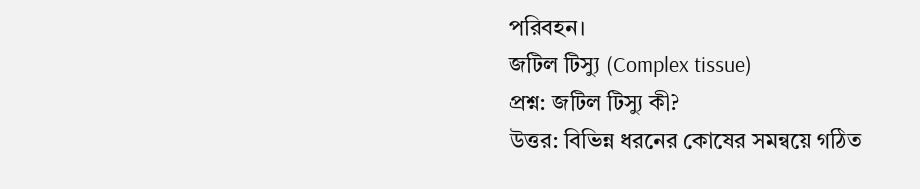পরিবহন।
জটিল টিস্যু (Complex tissue)
প্রশ্ন: জটিল টিস্যু কী?
উত্তর: বিভিন্ন ধরনের কোষের সমন্বয়ে গঠিত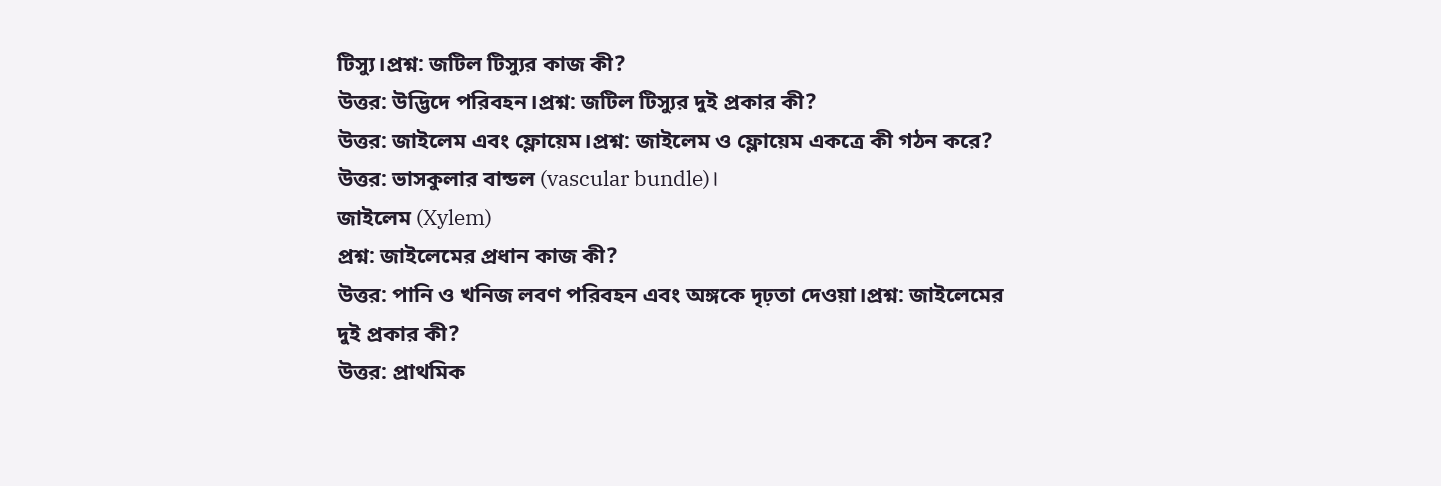টিস্যু।প্রশ্ন: জটিল টিস্যুর কাজ কী?
উত্তর: উদ্ভিদে পরিবহন।প্রশ্ন: জটিল টিস্যুর দুই প্রকার কী?
উত্তর: জাইলেম এবং ফ্লোয়েম।প্রশ্ন: জাইলেম ও ফ্লোয়েম একত্রে কী গঠন করে?
উত্তর: ভাসকুলার বান্ডল (vascular bundle)।
জাইলেম (Xylem)
প্রশ্ন: জাইলেমের প্রধান কাজ কী?
উত্তর: পানি ও খনিজ লবণ পরিবহন এবং অঙ্গকে দৃঢ়তা দেওয়া।প্রশ্ন: জাইলেমের দুই প্রকার কী?
উত্তর: প্রাথমিক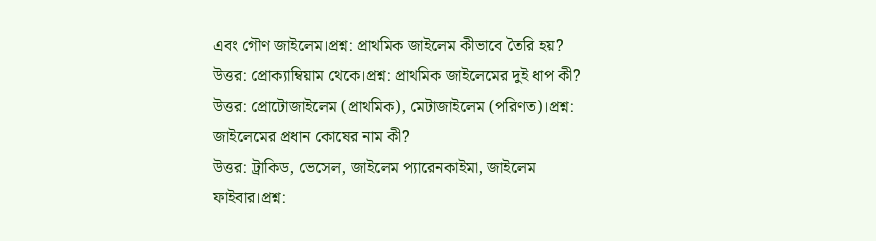এবং গৌণ জাইলেম।প্রশ্ন: প্রাথমিক জাইলেম কীভাবে তৈরি হয়?
উত্তর: প্রোক্যাম্বিয়াম থেকে।প্রশ্ন: প্রাথমিক জাইলেমের দুই ধাপ কী?
উত্তর: প্রোটোজাইলেম (প্রাথমিক), মেটাজাইলেম (পরিণত)।প্রশ্ন: জাইলেমের প্রধান কোষের নাম কী?
উত্তর: ট্রাকিড, ভেসেল, জাইলেম প্যারেনকাইমা, জাইলেম ফাইবার।প্রশ্ন: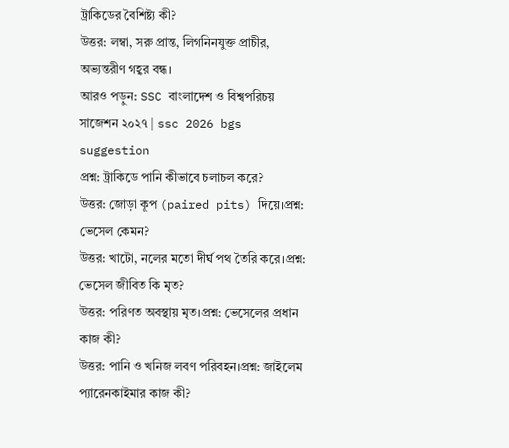ট্রাকিডের বৈশিষ্ট্য কী?
উত্তর: লম্বা, সরু প্রান্ত, লিগনিনযুক্ত প্রাচীর, অভ্যন্তরীণ গহ্বর বন্ধ।
আরও পড়ুন: SSC বাংলাদেশ ও বিশ্বপরিচয় সাজেশন ২০২৭ | ssc 2026 bgs suggestion
প্রশ্ন: ট্রাকিডে পানি কীভাবে চলাচল করে?
উত্তর: জোড়া কূপ (paired pits) দিয়ে।প্রশ্ন: ভেসেল কেমন?
উত্তর: খাটো, নলের মতো দীর্ঘ পথ তৈরি করে।প্রশ্ন: ভেসেল জীবিত কি মৃত?
উত্তর: পরিণত অবস্থায় মৃত।প্রশ্ন: ভেসেলের প্রধান কাজ কী?
উত্তর: পানি ও খনিজ লবণ পরিবহন।প্রশ্ন: জাইলেম প্যারেনকাইমার কাজ কী?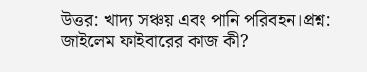উত্তর: খাদ্য সঞ্চয় এবং পানি পরিবহন।প্রশ্ন: জাইলেম ফাইবারের কাজ কী?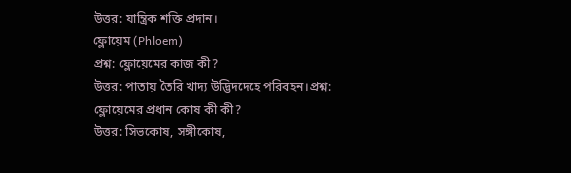উত্তর: যান্ত্রিক শক্তি প্রদান।
ফ্লোয়েম (Phloem)
প্রশ্ন: ফ্লোয়েমের কাজ কী?
উত্তর: পাতায় তৈরি খাদ্য উদ্ভিদদেহে পরিবহন।প্রশ্ন: ফ্লোয়েমের প্রধান কোষ কী কী?
উত্তর: সিভকোষ, সঙ্গীকোষ,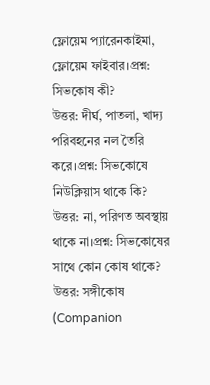ফ্লোয়েম প্যারেনকাইমা, ফ্লোয়েম ফাইবার।প্রশ্ন: সিভকোষ কী?
উত্তর: দীর্ঘ, পাতলা, খাদ্য পরিবহনের নল তৈরি করে।প্রশ্ন: সিভকোষে নিউক্লিয়াস থাকে কি?
উত্তর: না, পরিণত অবস্থায় থাকে না।প্রশ্ন: সিভকোষের সাথে কোন কোষ থাকে?
উত্তর: সঙ্গীকোষ (Companion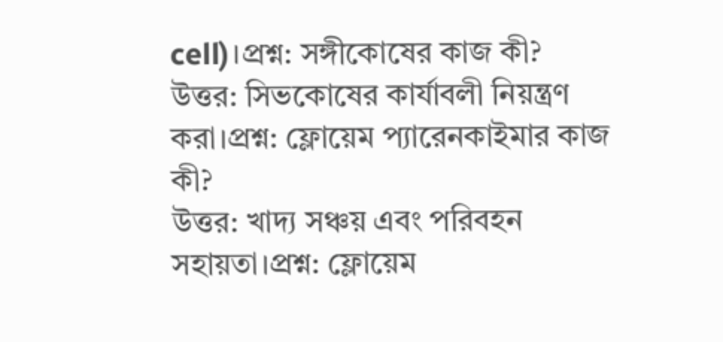cell)।প্রশ্ন: সঙ্গীকোষের কাজ কী?
উত্তর: সিভকোষের কার্যাবলী নিয়ন্ত্রণ করা।প্রশ্ন: ফ্লোয়েম প্যারেনকাইমার কাজ কী?
উত্তর: খাদ্য সঞ্চয় এবং পরিবহন সহায়তা।প্রশ্ন: ফ্লোয়েম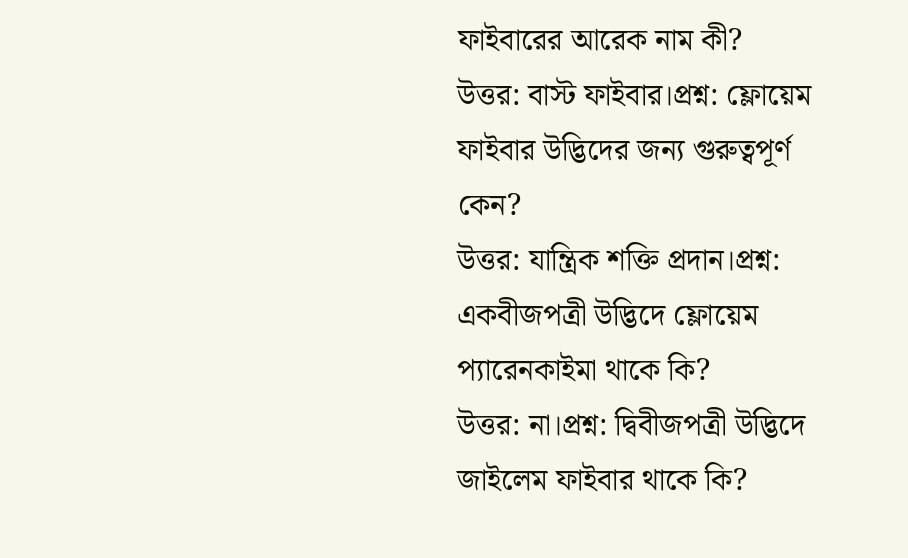ফাইবারের আরেক নাম কী?
উত্তর: বাস্ট ফাইবার।প্রশ্ন: ফ্লোয়েম ফাইবার উদ্ভিদের জন্য গুরুত্বপূর্ণ কেন?
উত্তর: যান্ত্রিক শক্তি প্রদান।প্রশ্ন: একবীজপত্রী উদ্ভিদে ফ্লোয়েম প্যারেনকাইমা থাকে কি?
উত্তর: না।প্রশ্ন: দ্বিবীজপত্রী উদ্ভিদে জাইলেম ফাইবার থাকে কি?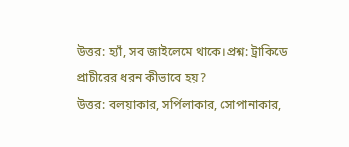উত্তর: হ্যাঁ, সব জাইলেমে থাকে।প্রশ্ন: ট্রাকিডে প্রাচীরের ধরন কীভাবে হয়?
উত্তর: বলয়াকার, সর্পিলাকার, সোপানাকার,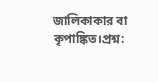জালিকাকার বা কৃপাঙ্কিত।প্রশ্ন: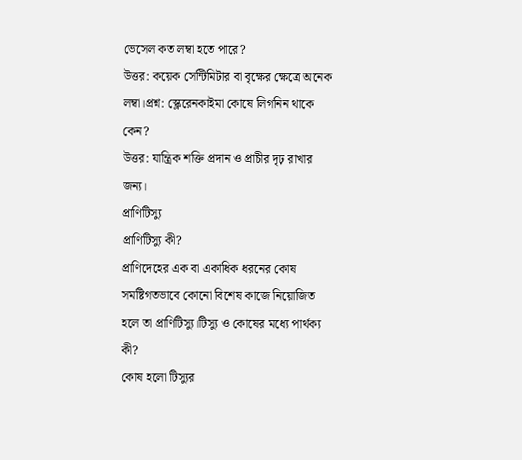ভেসেল কত লম্বা হতে পারে?
উত্তর: কয়েক সেন্টিমিটার বা বৃক্ষের ক্ষেত্রে অনেক লম্বা।প্রশ্ন: স্ক্লেরেনকাইমা কোষে লিগনিন থাকে কেন?
উত্তর: যান্ত্রিক শক্তি প্রদান ও প্রাচীর দৃঢ় রাখার জন্য।
প্রাণিটিস্যু
প্রাণিটিস্যু কী?
প্রাণিদেহের এক বা একাধিক ধরনের কোষ সমষ্টিগতভাবে কোনো বিশেষ কাজে নিয়োজিত হলে তা প্রাণিটিস্যু।টিস্যু ও কোষের মধ্যে পার্থক্য কী?
কোষ হলো টিস্যুর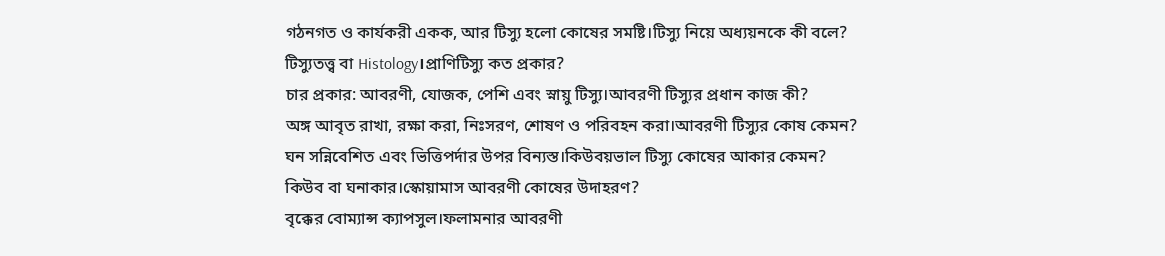গঠনগত ও কার্যকরী একক, আর টিস্যু হলো কোষের সমষ্টি।টিস্যু নিয়ে অধ্যয়নকে কী বলে?
টিস্যুতত্ত্ব বা Histology।প্রাণিটিস্যু কত প্রকার?
চার প্রকার: আবরণী, যোজক, পেশি এবং স্নায়ু টিস্যু।আবরণী টিস্যুর প্রধান কাজ কী?
অঙ্গ আবৃত রাখা, রক্ষা করা, নিঃসরণ, শোষণ ও পরিবহন করা।আবরণী টিস্যুর কোষ কেমন?
ঘন সন্নিবেশিত এবং ভিত্তিপর্দার উপর বিন্যস্ত।কিউবয়ভাল টিস্যু কোষের আকার কেমন?
কিউব বা ঘনাকার।স্কোয়ামাস আবরণী কোষের উদাহরণ?
বৃক্কের বোম্যান্স ক্যাপসুল।ফলামনার আবরণী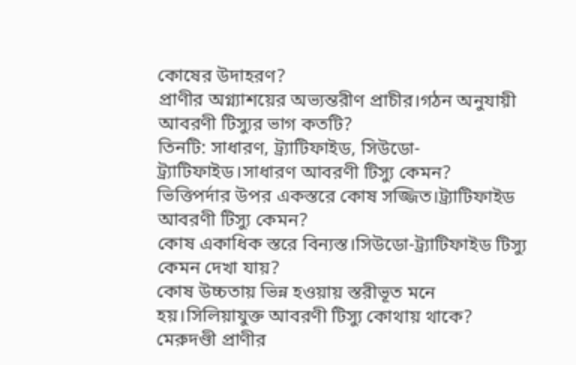কোষের উদাহরণ?
প্রাণীর অগ্ন্যাশয়ের অভ্যন্তরীণ প্রাচীর।গঠন অনুযায়ী আবরণী টিস্যুর ভাগ কতটি?
তিনটি: সাধারণ, ট্র্যাটিফাইড, সিউডো-ট্র্যাটিফাইড।সাধারণ আবরণী টিস্যু কেমন?
ভিত্তিপর্দার উপর একস্তরে কোষ সজ্জিত।ট্র্যাটিফাইড আবরণী টিস্যু কেমন?
কোষ একাধিক স্তরে বিন্যস্ত।সিউডো-ট্র্যাটিফাইড টিস্যু কেমন দেখা যায়?
কোষ উচ্চতায় ভিন্ন হওয়ায় স্তরীভূত মনে হয়।সিলিয়াযুক্ত আবরণী টিস্যু কোথায় থাকে?
মেরুদণ্ডী প্রাণীর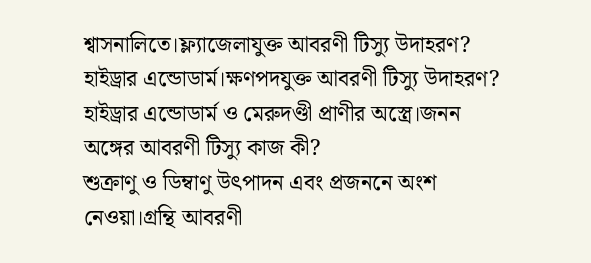শ্বাসনালিতে।ফ্ল্যাজেলাযুক্ত আবরণী টিস্যু উদাহরণ?
হাইড্রার এন্ডোডার্ম।ক্ষণপদযুক্ত আবরণী টিস্যু উদাহরণ?
হাইড্রার এন্ডোডার্ম ও মেরুদণ্ডী প্রাণীর অস্ত্রে।জনন অঙ্গের আবরণী টিস্যু কাজ কী?
শুক্রাণু ও ডিম্বাণু উৎপাদন এবং প্রজননে অংশ নেওয়া।গ্রন্থি আবরণী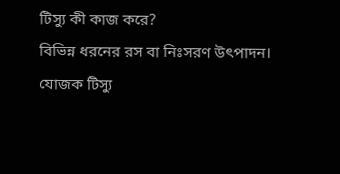টিস্যু কী কাজ করে?
বিভিন্ন ধরনের রস বা নিঃসরণ উৎপাদন।
যোজক টিস্যু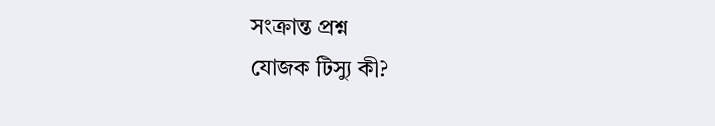সংক্রান্ত প্রশ্ন
যোজক টিস্যু কী?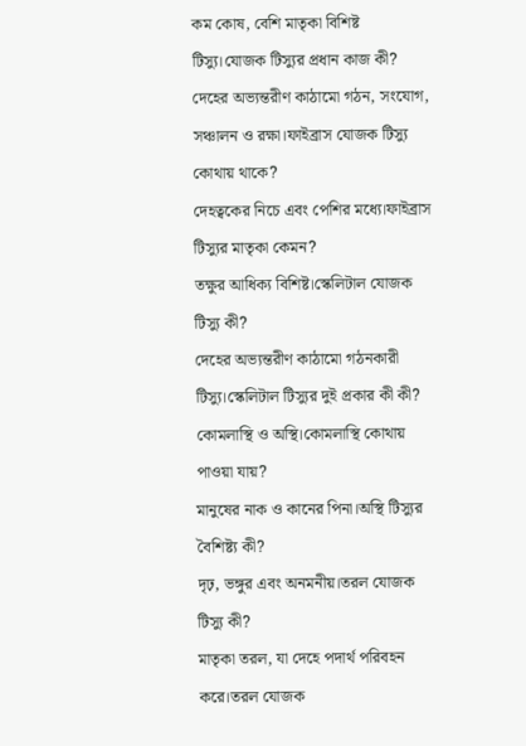কম কোষ, বেশি মাতৃকা বিশিষ্ট টিস্যু।যোজক টিস্যুর প্রধান কাজ কী?
দেহের অভ্যন্তরীণ কাঠামো গঠন, সংযোগ, সঞ্চালন ও রক্ষা।ফাইব্রাস যোজক টিস্যু কোথায় থাকে?
দেহত্বকের নিচে এবং পেশির মধ্যে।ফাইব্রাস টিস্যুর মাতৃকা কেমন?
তক্ষুর আধিক্য বিশিষ্ট।স্কেলিটাল যোজক টিস্যু কী?
দেহের অভ্যন্তরীণ কাঠামো গঠনকারী টিস্যু।স্কেলিটাল টিস্যুর দুই প্রকার কী কী?
কোমলাস্থি ও অস্থি।কোমলাস্থি কোথায় পাওয়া যায়?
মানুষের নাক ও কানের পিনা।অস্থি টিস্যুর বৈশিষ্ট্য কী?
দৃঢ়, ভঙ্গুর এবং অনমনীয়।তরল যোজক টিস্যু কী?
মাতৃকা তরল, যা দেহে পদার্থ পরিবহন করে।তরল যোজক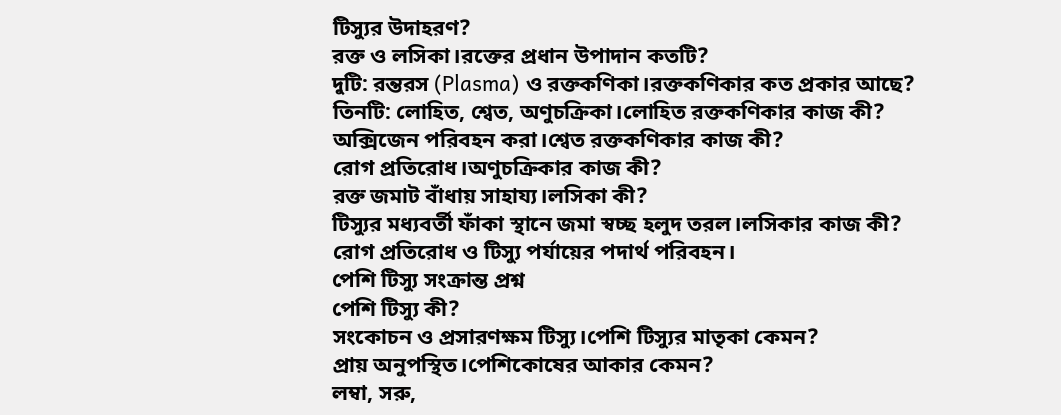টিস্যুর উদাহরণ?
রক্ত ও লসিকা।রক্তের প্রধান উপাদান কতটি?
দুটি: রন্তরস (Plasma) ও রক্তকণিকা।রক্তকণিকার কত প্রকার আছে?
তিনটি: লোহিত, শ্বেত, অণুচক্রিকা।লোহিত রক্তকণিকার কাজ কী?
অক্সিজেন পরিবহন করা।শ্বেত রক্তকণিকার কাজ কী?
রোগ প্রতিরোধ।অণুচক্রিকার কাজ কী?
রক্ত জমাট বাঁধায় সাহায্য।লসিকা কী?
টিস্যুর মধ্যবর্তী ফাঁকা স্থানে জমা স্বচ্ছ হলুদ তরল।লসিকার কাজ কী?
রোগ প্রতিরোধ ও টিস্যু পর্যায়ের পদার্থ পরিবহন।
পেশি টিস্যু সংক্রান্ত প্রশ্ন
পেশি টিস্যু কী?
সংকোচন ও প্রসারণক্ষম টিস্যু।পেশি টিস্যুর মাতৃকা কেমন?
প্রায় অনুপস্থিত।পেশিকোষের আকার কেমন?
লম্বা, সরু,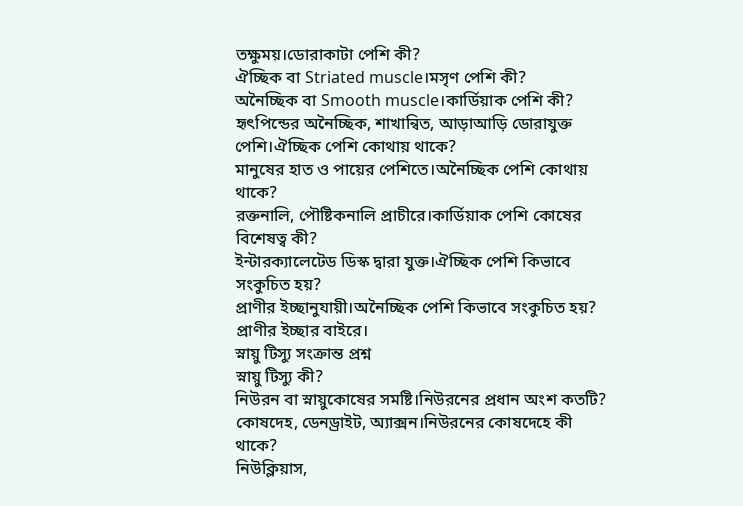তক্ষুময়।ডোরাকাটা পেশি কী?
ঐচ্ছিক বা Striated muscle।মসৃণ পেশি কী?
অনৈচ্ছিক বা Smooth muscle।কার্ডিয়াক পেশি কী?
হৃৎপিন্ডের অনৈচ্ছিক, শাখান্বিত, আড়াআড়ি ডোরাযুক্ত পেশি।ঐচ্ছিক পেশি কোথায় থাকে?
মানুষের হাত ও পায়ের পেশিতে।অনৈচ্ছিক পেশি কোথায় থাকে?
রক্তনালি, পৌষ্টিকনালি প্রাচীরে।কার্ডিয়াক পেশি কোষের বিশেষত্ব কী?
ইন্টারক্যালেটেড ডিস্ক দ্বারা যুক্ত।ঐচ্ছিক পেশি কিভাবে সংকুচিত হয়?
প্রাণীর ইচ্ছানুযায়ী।অনৈচ্ছিক পেশি কিভাবে সংকুচিত হয়?
প্রাণীর ইচ্ছার বাইরে।
স্নায়ু টিস্যু সংক্রান্ত প্রশ্ন
স্নায়ু টিস্যু কী?
নিউরন বা স্নায়ুকোষের সমষ্টি।নিউরনের প্রধান অংশ কতটি?
কোষদেহ, ডেনড্রাইট, অ্যাক্সন।নিউরনের কোষদেহে কী থাকে?
নিউক্লিয়াস,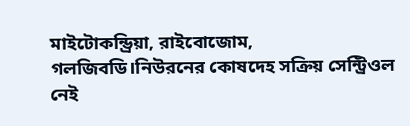মাইটোকন্ড্রিয়া, রাইবোজোম, গলজিবডি।নিউরনের কোষদেহ সক্রিয় সেন্ট্রিওল নেই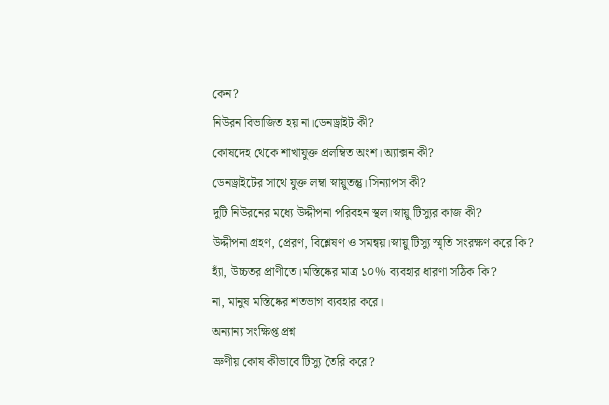কেন?
নিউরন বিভাজিত হয় না।ডেনড্রাইট কী?
কোষদেহ থেকে শাখাযুক্ত প্রলম্বিত অংশ।অ্যাক্সন কী?
ডেনড্রাইটের সাথে যুক্ত লম্বা স্নায়ুতন্তু।সিন্যাপস কী?
দুটি নিউরনের মধ্যে উদ্দীপনা পরিবহন স্থল।স্নায়ু টিস্যুর কাজ কী?
উদ্দীপনা গ্রহণ, প্রেরণ, বিশ্লেষণ ও সমন্বয়।স্নায়ু টিস্যু স্মৃতি সংরক্ষণ করে কি?
হ্যাঁ, উচ্চতর প্রাণীতে।মস্তিষ্কের মাত্র ১০% ব্যবহার ধারণা সঠিক কি?
না, মানুষ মস্তিষ্কের শতভাগ ব্যবহার করে।
অন্যান্য সংক্ষিপ্ত প্রশ্ন
ভ্রুণীয় কোষ কীভাবে টিস্যু তৈরি করে?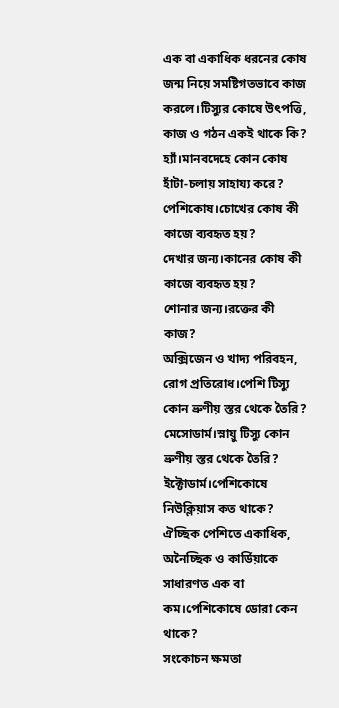এক বা একাধিক ধরনের কোষ জন্ম নিয়ে সমষ্টিগতভাবে কাজ করলে।টিস্যুর কোষে উৎপত্তি, কাজ ও গঠন একই থাকে কি?
হ্যাঁ।মানবদেহে কোন কোষ হাঁটা-চলায় সাহায্য করে?
পেশিকোষ।চোখের কোষ কী কাজে ব্যবহৃত হয়?
দেখার জন্য।কানের কোষ কী কাজে ব্যবহৃত হয়?
শোনার জন্য।রক্তের কী কাজ?
অক্সিজেন ও খাদ্য পরিবহন, রোগ প্রতিরোধ।পেশি টিস্যু কোন ভ্রুণীয় স্তর থেকে তৈরি?
মেসোডার্ম।স্নায়ু টিস্যু কোন ভ্রুণীয় স্তর থেকে তৈরি?
ইক্টোডার্ম।পেশিকোষে নিউক্লিয়াস কত থাকে?
ঐচ্ছিক পেশিতে একাধিক, অনৈচ্ছিক ও কার্ডিয়াকে সাধারণত এক বা কম।পেশিকোষে ডোরা কেন থাকে?
সংকোচন ক্ষমতা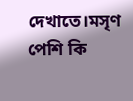দেখাতে।মসৃণ পেশি কি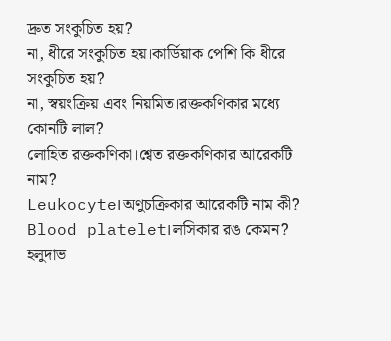দ্রুত সংকুচিত হয়?
না, ধীরে সংকুচিত হয়।কার্ডিয়াক পেশি কি ধীরে সংকুচিত হয়?
না, স্বয়ংক্রিয় এবং নিয়মিত।রক্তকণিকার মধ্যে কোনটি লাল?
লোহিত রক্তকণিকা।শ্বেত রক্তকণিকার আরেকটি নাম?
Leukocyte।অণুচক্রিকার আরেকটি নাম কী?
Blood platelet।লসিকার রঙ কেমন?
হলুদাভ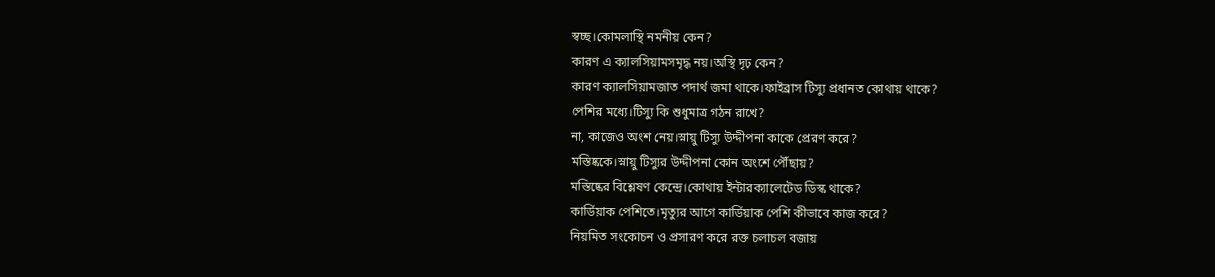স্বচ্ছ।কোমলাস্থি নমনীয় কেন?
কারণ এ ক্যালসিয়ামসমৃদ্ধ নয়।অস্থি দৃঢ় কেন?
কারণ ক্যালসিয়ামজাত পদার্থ জমা থাকে।ফাইব্রাস টিস্যু প্রধানত কোথায় থাকে?
পেশির মধ্যে।টিস্যু কি শুধুমাত্র গঠন রাখে?
না, কাজেও অংশ নেয়।স্নায়ু টিস্যু উদ্দীপনা কাকে প্রেরণ করে?
মস্তিষ্ককে।স্নায়ু টিস্যুর উদ্দীপনা কোন অংশে পৌঁছায়?
মস্তিষ্কের বিশ্লেষণ কেন্দ্রে।কোথায় ইন্টারক্যালেটেড ডিস্ক থাকে?
কার্ডিয়াক পেশিতে।মৃত্যুর আগে কার্ডিয়াক পেশি কীভাবে কাজ করে?
নিয়মিত সংকোচন ও প্রসারণ করে রক্ত চলাচল বজায়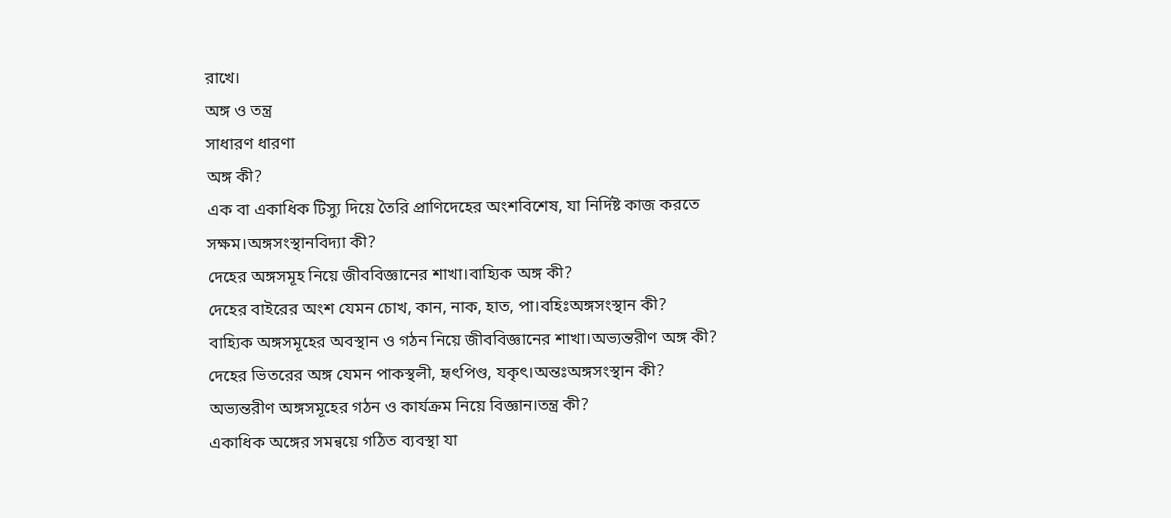রাখে।
অঙ্গ ও তন্ত্র
সাধারণ ধারণা
অঙ্গ কী?
এক বা একাধিক টিস্যু দিয়ে তৈরি প্রাণিদেহের অংশবিশেষ, যা নির্দিষ্ট কাজ করতে সক্ষম।অঙ্গসংস্থানবিদ্যা কী?
দেহের অঙ্গসমূহ নিয়ে জীববিজ্ঞানের শাখা।বাহ্যিক অঙ্গ কী?
দেহের বাইরের অংশ যেমন চোখ, কান, নাক, হাত, পা।বহিঃঅঙ্গসংস্থান কী?
বাহ্যিক অঙ্গসমূহের অবস্থান ও গঠন নিয়ে জীববিজ্ঞানের শাখা।অভ্যন্তরীণ অঙ্গ কী?
দেহের ভিতরের অঙ্গ যেমন পাকস্থলী, হৃৎপিণ্ড, যকৃৎ।অন্তঃঅঙ্গসংস্থান কী?
অভ্যন্তরীণ অঙ্গসমূহের গঠন ও কার্যক্রম নিয়ে বিজ্ঞান।তন্ত্র কী?
একাধিক অঙ্গের সমন্বয়ে গঠিত ব্যবস্থা যা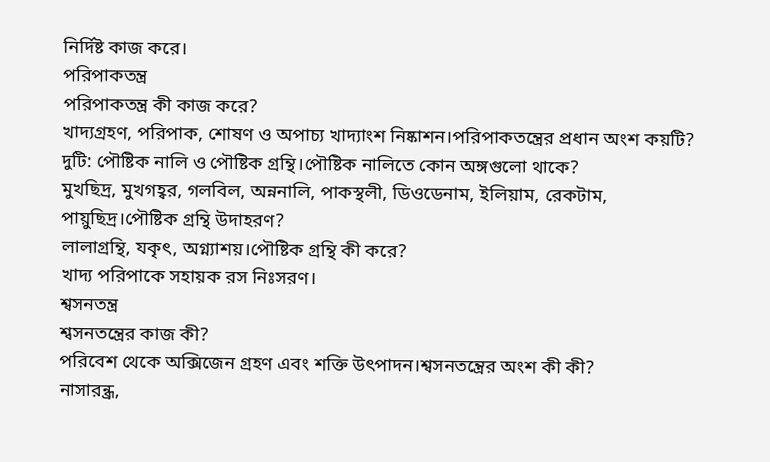নির্দিষ্ট কাজ করে।
পরিপাকতন্ত্র
পরিপাকতন্ত্র কী কাজ করে?
খাদ্যগ্রহণ, পরিপাক, শোষণ ও অপাচ্য খাদ্যাংশ নিষ্কাশন।পরিপাকতন্ত্রের প্রধান অংশ কয়টি?
দুটি: পৌষ্টিক নালি ও পৌষ্টিক গ্রন্থি।পৌষ্টিক নালিতে কোন অঙ্গগুলো থাকে?
মুখছিদ্র, মুখগহ্বর, গলবিল, অন্ননালি, পাকস্থলী, ডিওডেনাম, ইলিয়াম, রেকটাম, পায়ুছিদ্র।পৌষ্টিক গ্রন্থি উদাহরণ?
লালাগ্রন্থি, যকৃৎ, অগ্ন্যাশয়।পৌষ্টিক গ্রন্থি কী করে?
খাদ্য পরিপাকে সহায়ক রস নিঃসরণ।
শ্বসনতন্ত্র
শ্বসনতন্ত্রের কাজ কী?
পরিবেশ থেকে অক্সিজেন গ্রহণ এবং শক্তি উৎপাদন।শ্বসনতন্ত্রের অংশ কী কী?
নাসারন্ধ্র,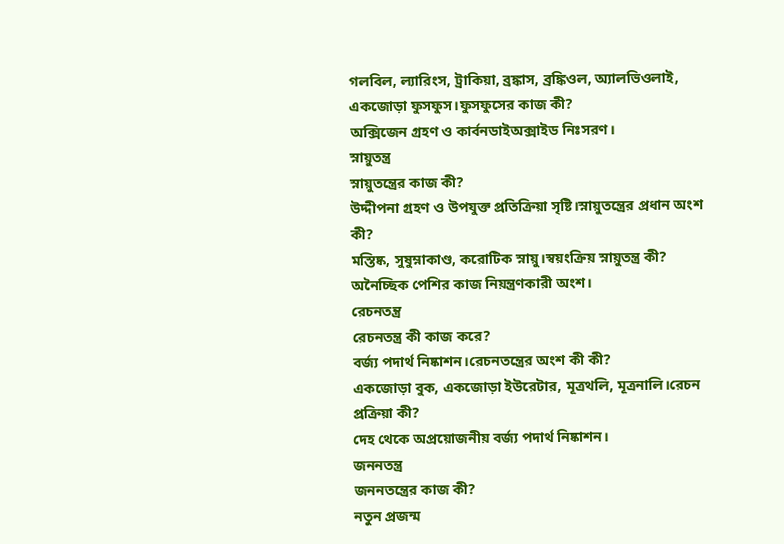গলবিল, ল্যারিংস, ট্রাকিয়া, ব্রঙ্কাস, ব্রঙ্কিওল, অ্যালভিওলাই, একজোড়া ফুসফুস।ফুসফুসের কাজ কী?
অক্সিজেন গ্রহণ ও কার্বনডাইঅক্সাইড নিঃসরণ।
স্নায়ুতন্ত্র
স্নায়ুতন্ত্রের কাজ কী?
উদ্দীপনা গ্রহণ ও উপযুক্ত প্রতিক্রিয়া সৃষ্টি।স্নায়ুতন্ত্রের প্রধান অংশ কী?
মস্তিষ্ক, সুষুম্নাকাণ্ড, করোটিক স্নায়ু।স্বয়ংক্রিয় স্নায়ুতন্ত্র কী?
অনৈচ্ছিক পেশির কাজ নিয়ন্ত্রণকারী অংশ।
রেচনতন্ত্র
রেচনতন্ত্র কী কাজ করে?
বর্জ্য পদার্থ নিষ্কাশন।রেচনতন্ত্রের অংশ কী কী?
একজোড়া বুক, একজোড়া ইউরেটার, মূত্রথলি, মূত্রনালি।রেচন প্রক্রিয়া কী?
দেহ থেকে অপ্রয়োজনীয় বর্জ্য পদার্থ নিষ্কাশন।
জননতন্ত্র
জননতন্ত্রের কাজ কী?
নতুন প্রজন্ম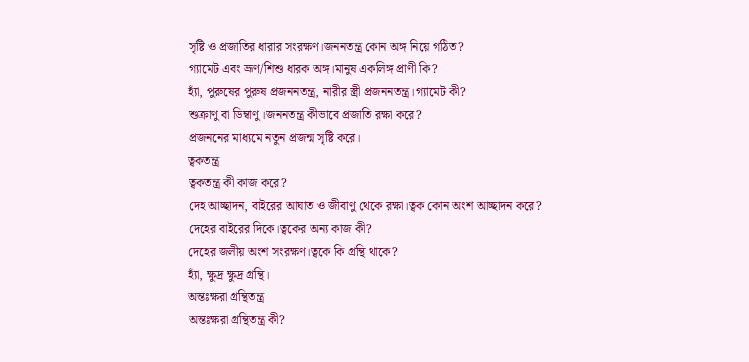সৃষ্টি ও প্রজাতির ধারার সংরক্ষণ।জননতন্ত্র কোন অঙ্গ নিয়ে গঠিত?
গ্যামেট এবং ভ্রূণ/শিশু ধারক অঙ্গ।মানুষ একলিঙ্গ প্রাণী কি?
হ্যাঁ, পুরুষের পুরুষ প্রজননতন্ত্র, নারীর স্ত্রী প্রজননতন্ত্র।গ্যামেট কী?
শুক্রাণু বা ডিম্বাণু।জননতন্ত্র কীভাবে প্রজাতি রক্ষা করে?
প্রজননের মাধ্যমে নতুন প্রজন্ম সৃষ্টি করে।
ত্বকতন্ত্র
ত্বকতন্ত্র কী কাজ করে?
দেহ আচ্ছাদন, বাইরের আঘাত ও জীবাণু থেকে রক্ষা।ত্বক কোন অংশ আচ্ছাদন করে?
দেহের বাইরের দিকে।ত্বকের অন্য কাজ কী?
দেহের জলীয় অংশ সংরক্ষণ।ত্বকে কি গ্রন্থি থাকে?
হ্যাঁ, ক্ষুদ্র ক্ষুদ্র গ্রন্থি।
অন্তঃক্ষরা গ্রন্থিতন্ত্র
অন্তঃক্ষরা গ্রন্থিতন্ত্র কী?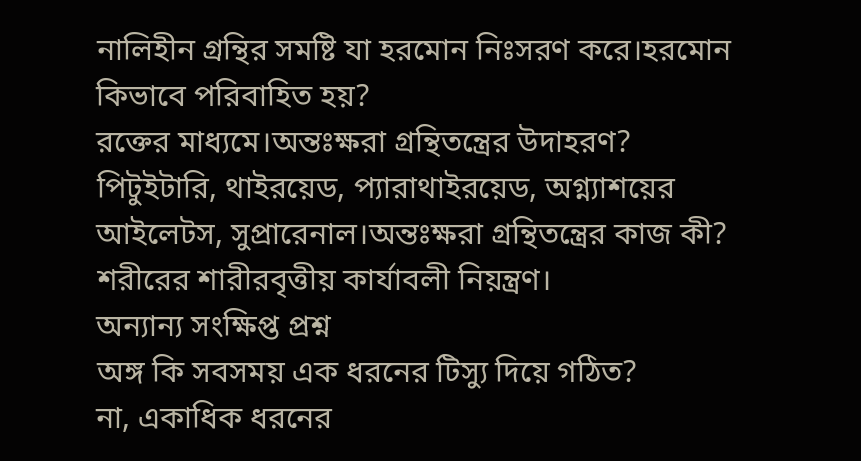নালিহীন গ্রন্থির সমষ্টি যা হরমোন নিঃসরণ করে।হরমোন কিভাবে পরিবাহিত হয়?
রক্তের মাধ্যমে।অন্তঃক্ষরা গ্রন্থিতন্ত্রের উদাহরণ?
পিটুইটারি, থাইরয়েড, প্যারাথাইরয়েড, অগ্ন্যাশয়ের আইলেটস, সুপ্রারেনাল।অন্তঃক্ষরা গ্রন্থিতন্ত্রের কাজ কী?
শরীরের শারীরবৃত্তীয় কার্যাবলী নিয়ন্ত্রণ।
অন্যান্য সংক্ষিপ্ত প্রশ্ন
অঙ্গ কি সবসময় এক ধরনের টিস্যু দিয়ে গঠিত?
না, একাধিক ধরনের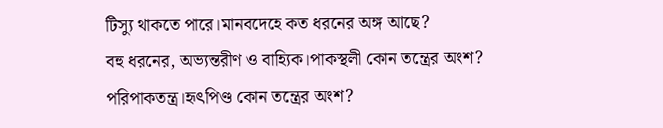টিস্যু থাকতে পারে।মানবদেহে কত ধরনের অঙ্গ আছে?
বহু ধরনের, অভ্যন্তরীণ ও বাহ্যিক।পাকস্থলী কোন তন্ত্রের অংশ?
পরিপাকতন্ত্র।হৃৎপিণ্ড কোন তন্ত্রের অংশ?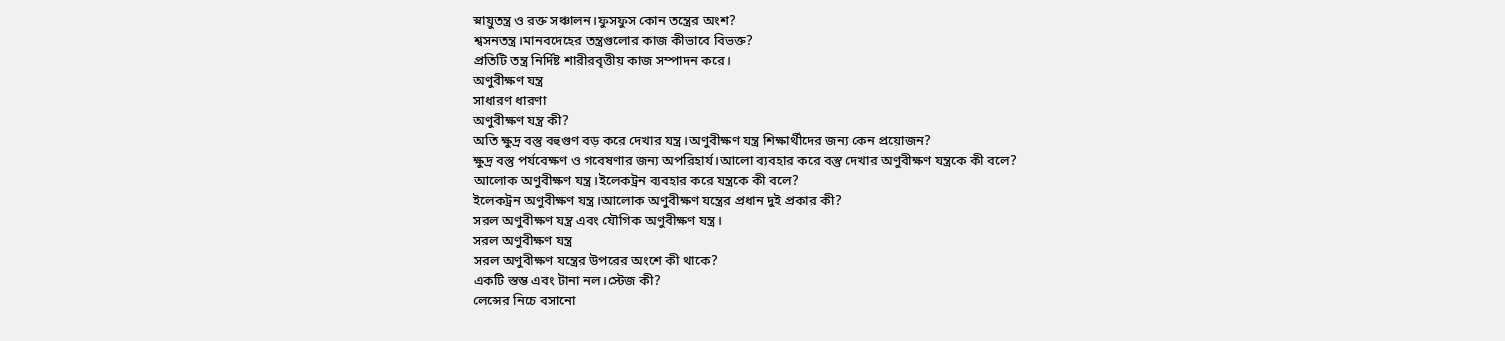স্নায়ুতন্ত্র ও রক্ত সঞ্চালন।ফুসফুস কোন তন্ত্রের অংশ?
শ্বসনতন্ত্র।মানবদেহের তন্ত্রগুলোর কাজ কীভাবে বিভক্ত?
প্রতিটি তন্ত্র নির্দিষ্ট শারীরবৃত্তীয় কাজ সম্পাদন করে।
অণুবীক্ষণ যন্ত্র
সাধারণ ধারণা
অণুবীক্ষণ যন্ত্র কী?
অতি ক্ষুদ্র বস্তু বহুগুণ বড় করে দেখার যন্ত্র।অণুবীক্ষণ যন্ত্র শিক্ষার্থীদের জন্য কেন প্রয়োজন?
ক্ষুদ্র বস্তু পর্যবেক্ষণ ও গবেষণার জন্য অপরিহার্য।আলো ব্যবহার করে বস্তু দেখার অণুবীক্ষণ যন্ত্রকে কী বলে?
আলোক অণুবীক্ষণ যন্ত্র।ইলেকট্রন ব্যবহার করে যন্ত্রকে কী বলে?
ইলেকট্রন অণুবীক্ষণ যন্ত্র।আলোক অণুবীক্ষণ যন্ত্রের প্রধান দুই প্রকার কী?
সরল অণুবীক্ষণ যন্ত্র এবং যৌগিক অণুবীক্ষণ যন্ত্র।
সরল অণুবীক্ষণ যন্ত্র
সরল অণুবীক্ষণ যন্ত্রের উপরের অংশে কী থাকে?
একটি স্তম্ভ এবং টানা নল।স্টেজ কী?
লেন্সের নিচে বসানো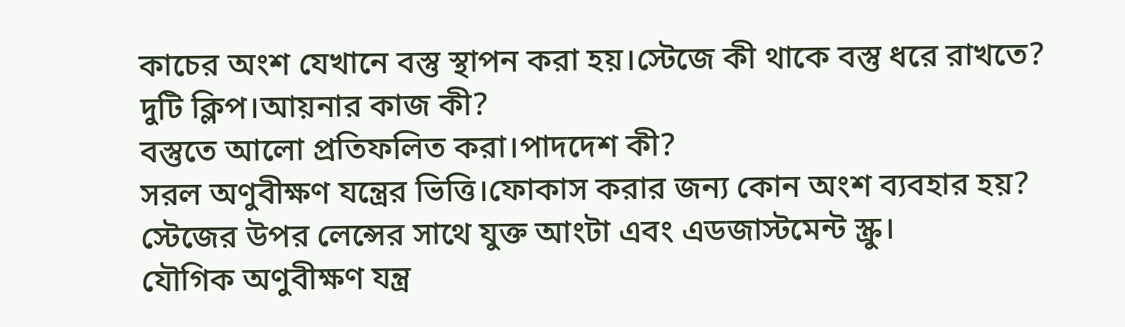কাচের অংশ যেখানে বস্তু স্থাপন করা হয়।স্টেজে কী থাকে বস্তু ধরে রাখতে?
দুটি ক্লিপ।আয়নার কাজ কী?
বস্তুতে আলো প্রতিফলিত করা।পাদদেশ কী?
সরল অণুবীক্ষণ যন্ত্রের ভিত্তি।ফোকাস করার জন্য কোন অংশ ব্যবহার হয়?
স্টেজের উপর লেন্সের সাথে যুক্ত আংটা এবং এডজাস্টমেন্ট স্ক্রু।
যৌগিক অণুবীক্ষণ যন্ত্র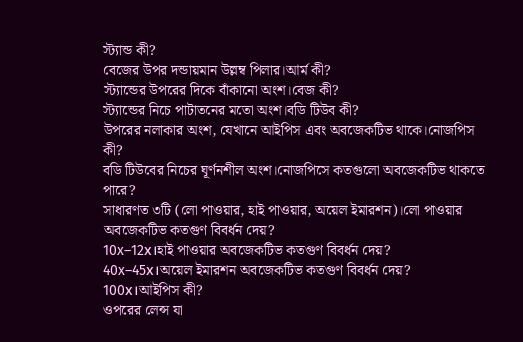স্ট্যান্ড কী?
বেজের উপর দন্ডায়মান উল্লম্ব পিলার।আর্ম কী?
স্ট্যান্ডের উপরের দিকে বাঁকানো অংশ।বেজ কী?
স্ট্যান্ডের নিচে পাটাতনের মতো অংশ।বডি টিউব কী?
উপরের নলাকার অংশ, যেখানে আইপিস এবং অবজেকটিভ থাকে।নোজপিস কী?
বডি টিউবের নিচের ঘূর্ণনশীল অংশ।নোজপিসে কতগুলো অবজেকটিভ থাকতে পারে?
সাধারণত ৩টি (লো পাওয়ার, হাই পাওয়ার, অয়েল ইমারশন)।লো পাওয়ার অবজেকটিভ কতগুণ বিবর্ধন দেয়?
10x–12x।হাই পাওয়ার অবজেকটিভ কতগুণ বিবর্ধন দেয়?
40x–45x।অয়েল ইমারশন অবজেকটিভ কতগুণ বিবর্ধন দেয়?
100x।আইপিস কী?
ওপরের লেন্স যা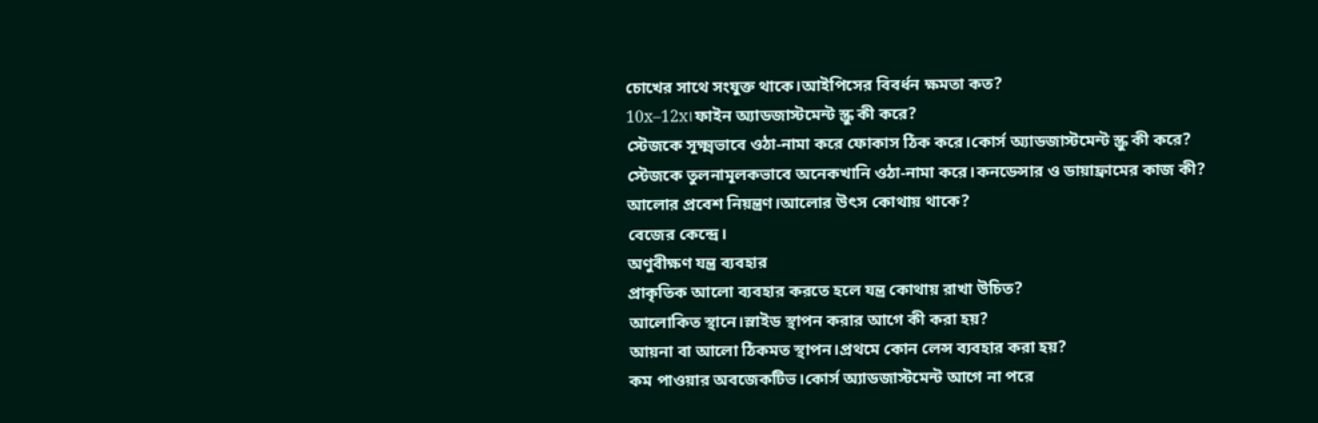চোখের সাথে সংযুক্ত থাকে।আইপিসের বিবর্ধন ক্ষমতা কত?
10x–12x।ফাইন অ্যাডজাস্টমেন্ট স্ক্রু কী করে?
স্টেজকে সূক্ষ্মভাবে ওঠা-নামা করে ফোকাস ঠিক করে।কোর্স অ্যাডজাস্টমেন্ট স্ক্রু কী করে?
স্টেজকে তুলনামূলকভাবে অনেকখানি ওঠা-নামা করে।কনডেন্সার ও ডায়াফ্রামের কাজ কী?
আলোর প্রবেশ নিয়ন্ত্রণ।আলোর উৎস কোথায় থাকে?
বেজের কেন্দ্রে।
অণুবীক্ষণ যন্ত্র ব্যবহার
প্রাকৃতিক আলো ব্যবহার করতে হলে যন্ত্র কোথায় রাখা উচিত?
আলোকিত স্থানে।স্লাইড স্থাপন করার আগে কী করা হয়?
আয়না বা আলো ঠিকমত স্থাপন।প্রথমে কোন লেন্স ব্যবহার করা হয়?
কম পাওয়ার অবজেকটিভ।কোর্স অ্যাডজাস্টমেন্ট আগে না পরে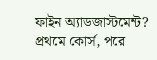ফাইন অ্যাডজাস্টমেন্ট?
প্রথমে কোর্স, পরে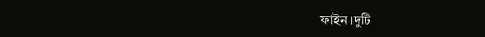ফাইন।দুটি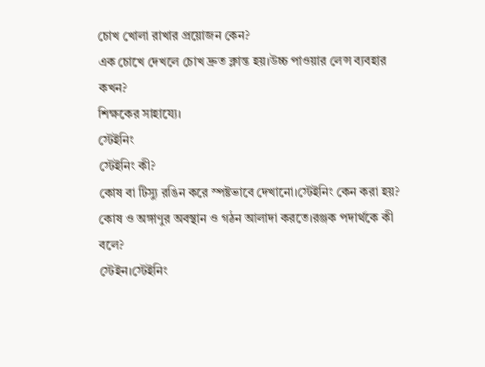চোখ খোলা রাখার প্রয়োজন কেন?
এক চোখে দেখলে চোখ দ্রুত ক্লান্ত হয়।উচ্চ পাওয়ার লেন্স ব্যবহার কখন?
শিক্ষকের সাহায্যে।
স্টেইনিং
স্টেইনিং কী?
কোষ বা টিস্যু রঙিন করে স্পষ্টভাবে দেখানো।স্টেইনিং কেন করা হয়?
কোষ ও অঙ্গাণুর অবস্থান ও গঠন আলাদা করতে।রঞ্জক পদার্থকে কী বলে?
স্টেইন।স্টেইনিং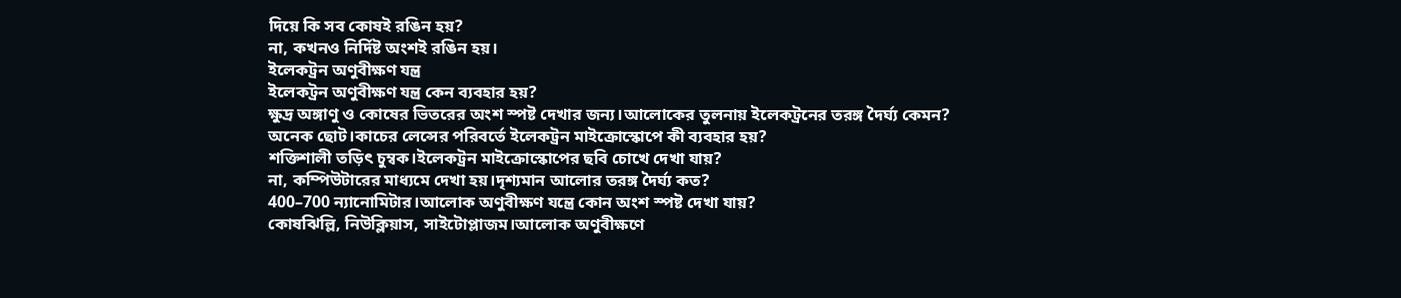দিয়ে কি সব কোষই রঙিন হয়?
না, কখনও নির্দিষ্ট অংশই রঙিন হয়।
ইলেকট্রন অণুবীক্ষণ যন্ত্র
ইলেকট্রন অণুবীক্ষণ যন্ত্র কেন ব্যবহার হয়?
ক্ষুদ্র অঙ্গাণু ও কোষের ভিতরের অংশ স্পষ্ট দেখার জন্য।আলোকের তুলনায় ইলেকট্রনের তরঙ্গ দৈর্ঘ্য কেমন?
অনেক ছোট।কাচের লেন্সের পরিবর্তে ইলেকট্রন মাইক্রোস্কোপে কী ব্যবহার হয়?
শক্তিশালী তড়িৎ চুম্বক।ইলেকট্রন মাইক্রোস্কোপের ছবি চোখে দেখা যায়?
না, কম্পিউটারের মাধ্যমে দেখা হয়।দৃশ্যমান আলোর তরঙ্গ দৈর্ঘ্য কত?
400–700 ন্যানোমিটার।আলোক অণুবীক্ষণ যন্ত্রে কোন অংশ স্পষ্ট দেখা যায়?
কোষঝিল্লি, নিউক্লিয়াস, সাইটোপ্লাজম।আলোক অণুবীক্ষণে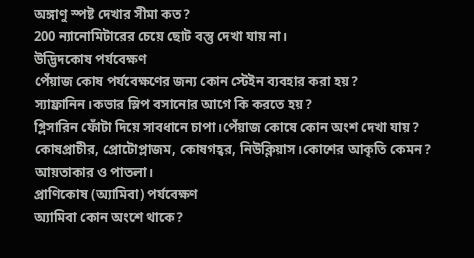অঙ্গাণু স্পষ্ট দেখার সীমা কত?
200 ন্যানোমিটারের চেয়ে ছোট বস্তু দেখা যায় না।
উদ্ভিদকোষ পর্যবেক্ষণ
পেঁয়াজ কোষ পর্যবেক্ষণের জন্য কোন স্টেইন ব্যবহার করা হয়?
স্যাফ্রানিন।কভার স্লিপ বসানোর আগে কি করতে হয়?
গ্লিসারিন ফোঁটা দিয়ে সাবধানে চাপা।পেঁয়াজ কোষে কোন অংশ দেখা যায়?
কোষপ্রাচীর, প্রোটোপ্লাজম, কোষগহ্বর, নিউক্লিয়াস।কোশের আকৃতি কেমন?
আয়তাকার ও পাতলা।
প্রাণিকোষ (অ্যামিবা) পর্যবেক্ষণ
অ্যামিবা কোন অংশে থাকে?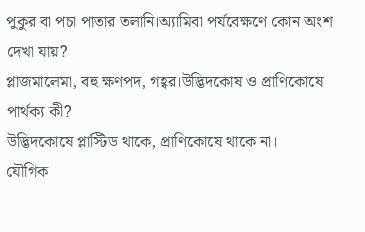পুকুর বা পচা পাতার তলানি।অ্যামিবা পর্যবেক্ষণে কোন অংশ দেখা যায়?
প্লাজমালেমা, বহু ক্ষণপদ, গহ্বর।উদ্ভিদকোষ ও প্রাণিকোষে পার্থক্য কী?
উদ্ভিদকোষে প্লাস্টিড থাকে, প্রাণিকোষে থাকে না।
যৌগিক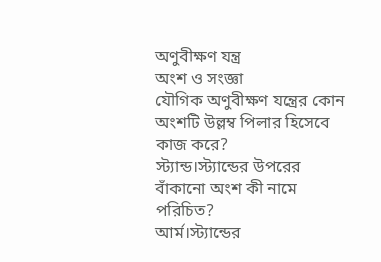অণুবীক্ষণ যন্ত্র
অংশ ও সংজ্ঞা
যৌগিক অণুবীক্ষণ যন্ত্রের কোন অংশটি উল্লম্ব পিলার হিসেবে কাজ করে?
স্ট্যান্ড।স্ট্যান্ডের উপরের বাঁকানো অংশ কী নামে পরিচিত?
আর্ম।স্ট্যান্ডের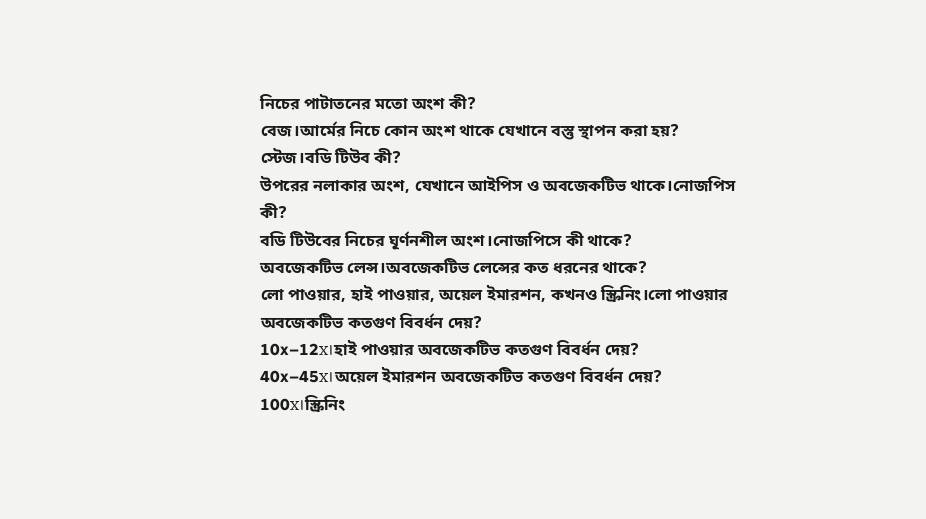নিচের পাটাতনের মতো অংশ কী?
বেজ।আর্মের নিচে কোন অংশ থাকে যেখানে বস্তু স্থাপন করা হয়?
স্টেজ।বডি টিউব কী?
উপরের নলাকার অংশ, যেখানে আইপিস ও অবজেকটিভ থাকে।নোজপিস কী?
বডি টিউবের নিচের ঘূর্ণনশীল অংশ।নোজপিসে কী থাকে?
অবজেকটিভ লেন্স।অবজেকটিভ লেন্সের কত ধরনের থাকে?
লো পাওয়ার, হাই পাওয়ার, অয়েল ইমারশন, কখনও স্ক্রিনিং।লো পাওয়ার অবজেকটিভ কতগুণ বিবর্ধন দেয়?
10x–12x।হাই পাওয়ার অবজেকটিভ কতগুণ বিবর্ধন দেয়?
40x–45x।অয়েল ইমারশন অবজেকটিভ কতগুণ বিবর্ধন দেয়?
100x।স্ক্রিনিং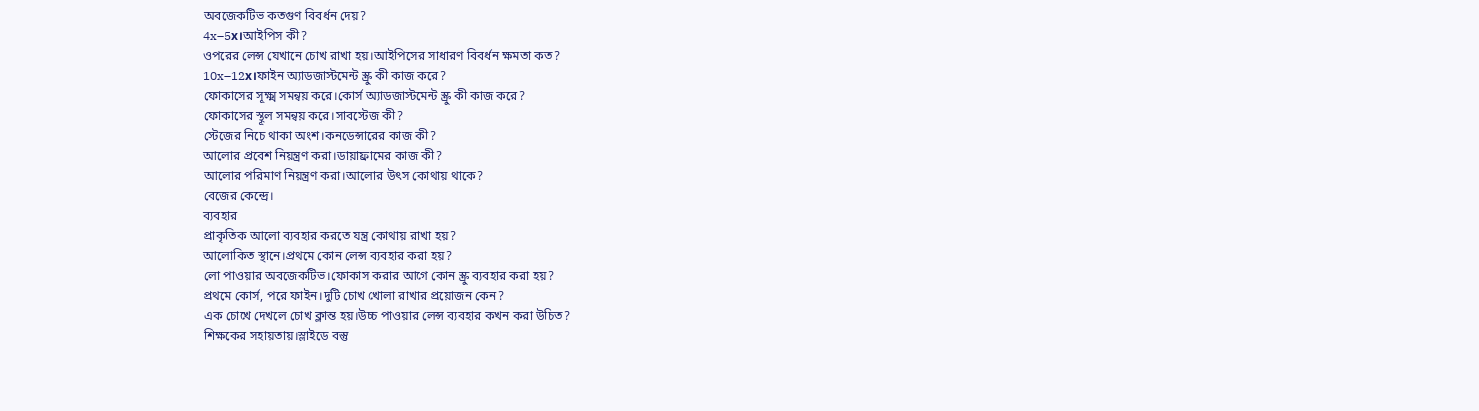অবজেকটিভ কতগুণ বিবর্ধন দেয়?
4x–5x।আইপিস কী?
ওপরের লেন্স যেখানে চোখ রাখা হয়।আইপিসের সাধারণ বিবর্ধন ক্ষমতা কত?
10x–12x।ফাইন অ্যাডজাস্টমেন্ট স্ক্রু কী কাজ করে?
ফোকাসের সূক্ষ্ম সমন্বয় করে।কোর্স অ্যাডজাস্টমেন্ট স্ক্রু কী কাজ করে?
ফোকাসের স্থূল সমন্বয় করে।সাবস্টেজ কী?
স্টেজের নিচে থাকা অংশ।কনডেন্সারের কাজ কী?
আলোর প্রবেশ নিয়ন্ত্রণ করা।ডায়াফ্রামের কাজ কী?
আলোর পরিমাণ নিয়ন্ত্রণ করা।আলোর উৎস কোথায় থাকে?
বেজের কেন্দ্রে।
ব্যবহার
প্রাকৃতিক আলো ব্যবহার করতে যন্ত্র কোথায় রাখা হয়?
আলোকিত স্থানে।প্রথমে কোন লেন্স ব্যবহার করা হয়?
লো পাওয়ার অবজেকটিভ।ফোকাস করার আগে কোন স্ক্রু ব্যবহার করা হয়?
প্রথমে কোর্স, পরে ফাইন।দুটি চোখ খোলা রাখার প্রয়োজন কেন?
এক চোখে দেখলে চোখ ক্লান্ত হয়।উচ্চ পাওয়ার লেন্স ব্যবহার কখন করা উচিত?
শিক্ষকের সহায়তায়।স্লাইডে বস্তু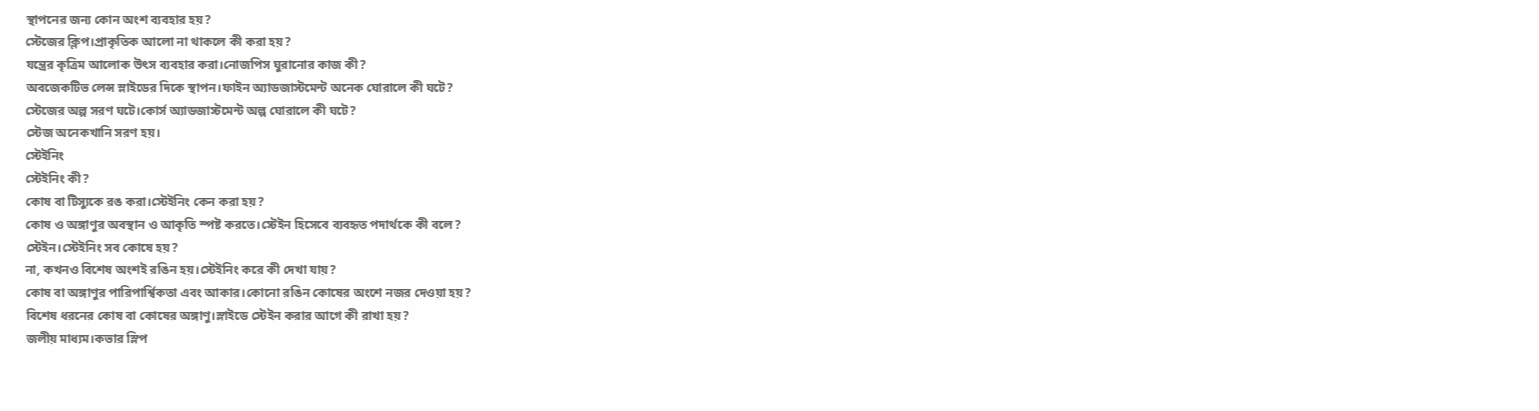স্থাপনের জন্য কোন অংশ ব্যবহার হয়?
স্টেজের ক্লিপ।প্রাকৃতিক আলো না থাকলে কী করা হয়?
যন্ত্রের কৃত্রিম আলোক উৎস ব্যবহার করা।নোজপিস ঘুরানোর কাজ কী?
অবজেকটিভ লেন্স স্লাইডের দিকে স্থাপন।ফাইন অ্যাডজাস্টমেন্ট অনেক ঘোরালে কী ঘটে?
স্টেজের অল্প সরণ ঘটে।কোর্স অ্যাডজাস্টমেন্ট অল্প ঘোরালে কী ঘটে?
স্টেজ অনেকখানি সরণ হয়।
স্টেইনিং
স্টেইনিং কী?
কোষ বা টিস্যুকে রঙ করা।স্টেইনিং কেন করা হয়?
কোষ ও অঙ্গাণুর অবস্থান ও আকৃতি স্পষ্ট করতে।স্টেইন হিসেবে ব্যবহৃত পদার্থকে কী বলে?
স্টেইন।স্টেইনিং সব কোষে হয়?
না, কখনও বিশেষ অংশই রঙিন হয়।স্টেইনিং করে কী দেখা যায়?
কোষ বা অঙ্গাণুর পারিপার্শ্বিকতা এবং আকার।কোনো রঙিন কোষের অংশে নজর দেওয়া হয়?
বিশেষ ধরনের কোষ বা কোষের অঙ্গাণু।স্লাইডে স্টেইন করার আগে কী রাখা হয়?
জলীয় মাধ্যম।কভার স্লিপ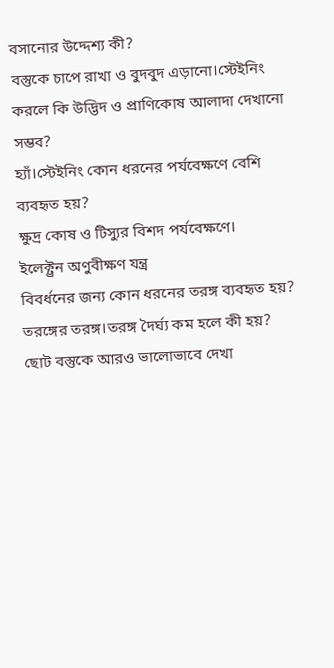বসানোর উদ্দেশ্য কী?
বস্তুকে চাপে রাখা ও বুদবুদ এড়ানো।স্টেইনিং করলে কি উদ্ভিদ ও প্রাণিকোষ আলাদা দেখানো সম্ভব?
হ্যাঁ।স্টেইনিং কোন ধরনের পর্যবেক্ষণে বেশি ব্যবহৃত হয়?
ক্ষুদ্র কোষ ও টিস্যুর বিশদ পর্যবেক্ষণে।
ইলেক্ট্রন অণুবীক্ষণ যন্ত্র
বিবর্ধনের জন্য কোন ধরনের তরঙ্গ ব্যবহৃত হয়?
তরঙ্গের তরঙ্গ।তরঙ্গ দৈর্ঘ্য কম হলে কী হয়?
ছোট বস্তুকে আরও ভালোভাবে দেখা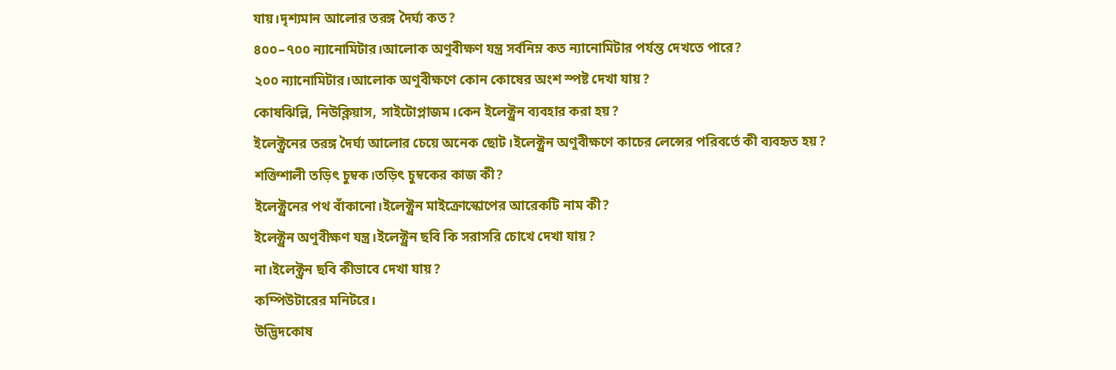যায়।দৃশ্যমান আলোর তরঙ্গ দৈর্ঘ্য কত?
৪০০–৭০০ ন্যানোমিটার।আলোক অণুবীক্ষণ যন্ত্র সর্বনিম্ন কত ন্যানোমিটার পর্যন্ত দেখতে পারে?
২০০ ন্যানোমিটার।আলোক অণুবীক্ষণে কোন কোষের অংশ স্পষ্ট দেখা যায়?
কোষঝিল্লি, নিউক্লিয়াস, সাইটোপ্লাজম।কেন ইলেক্ট্রন ব্যবহার করা হয়?
ইলেক্ট্রনের তরঙ্গ দৈর্ঘ্য আলোর চেয়ে অনেক ছোট।ইলেক্ট্রন অণুবীক্ষণে কাচের লেন্সের পরিবর্তে কী ব্যবহৃত হয়?
শক্তিশালী তড়িৎ চুম্বক।তড়িৎ চুম্বকের কাজ কী?
ইলেক্ট্রনের পথ বাঁকানো।ইলেক্ট্রন মাইক্রোস্কোপের আরেকটি নাম কী?
ইলেক্ট্রন অণুবীক্ষণ যন্ত্র।ইলেক্ট্রন ছবি কি সরাসরি চোখে দেখা যায়?
না।ইলেক্ট্রন ছবি কীভাবে দেখা যায়?
কম্পিউটারের মনিটরে।
উদ্ভিদকোষ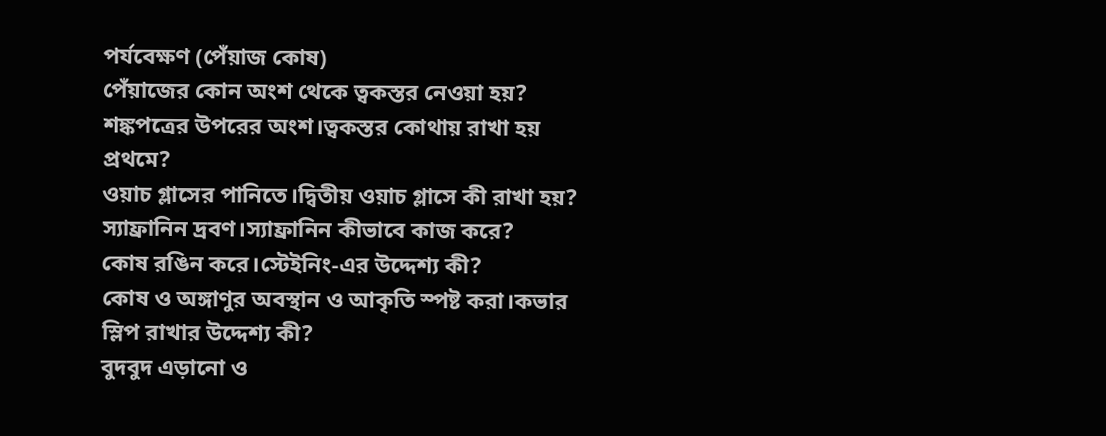পর্যবেক্ষণ (পেঁয়াজ কোষ)
পেঁয়াজের কোন অংশ থেকে ত্বকস্তর নেওয়া হয়?
শঙ্কপত্রের উপরের অংশ।ত্বকস্তর কোথায় রাখা হয় প্রথমে?
ওয়াচ গ্লাসের পানিতে।দ্বিতীয় ওয়াচ গ্লাসে কী রাখা হয়?
স্যাফ্রানিন দ্রবণ।স্যাফ্রানিন কীভাবে কাজ করে?
কোষ রঙিন করে।স্টেইনিং-এর উদ্দেশ্য কী?
কোষ ও অঙ্গাণুর অবস্থান ও আকৃতি স্পষ্ট করা।কভার স্লিপ রাখার উদ্দেশ্য কী?
বুদবুদ এড়ানো ও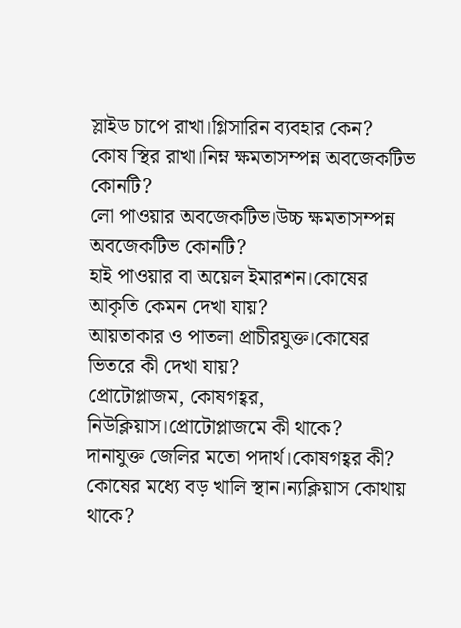স্লাইড চাপে রাখা।গ্লিসারিন ব্যবহার কেন?
কোষ স্থির রাখা।নিম্ন ক্ষমতাসম্পন্ন অবজেকটিভ কোনটি?
লো পাওয়ার অবজেকটিভ।উচ্চ ক্ষমতাসম্পন্ন অবজেকটিভ কোনটি?
হাই পাওয়ার বা অয়েল ইমারশন।কোষের আকৃতি কেমন দেখা যায়?
আয়তাকার ও পাতলা প্রাচীরযুক্ত।কোষের ভিতরে কী দেখা যায়?
প্রোটোপ্লাজম, কোষগহ্বর, নিউক্লিয়াস।প্রোটোপ্লাজমে কী থাকে?
দানাযুক্ত জেলির মতো পদার্থ।কোষগহ্বর কী?
কোষের মধ্যে বড় খালি স্থান।ন্যক্লিয়াস কোথায় থাকে?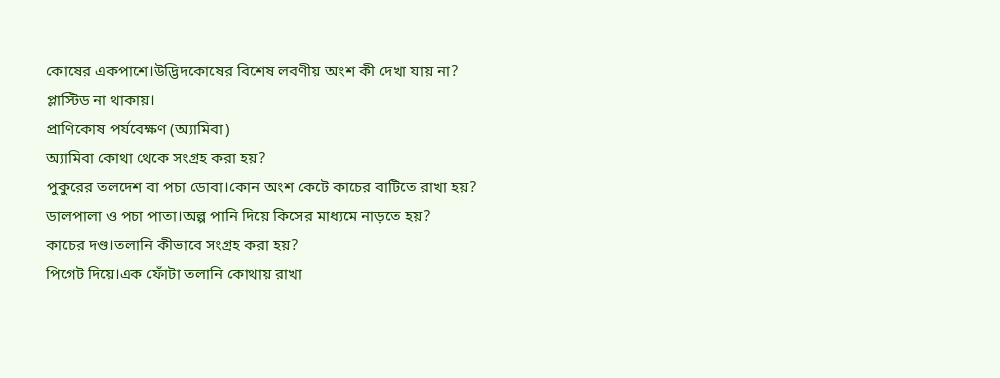কোষের একপাশে।উদ্ভিদকোষের বিশেষ লবণীয় অংশ কী দেখা যায় না?
প্লাস্টিড না থাকায়।
প্রাণিকোষ পর্যবেক্ষণ (অ্যামিবা)
অ্যামিবা কোথা থেকে সংগ্রহ করা হয়?
পুকুরের তলদেশ বা পচা ডোবা।কোন অংশ কেটে কাচের বাটিতে রাখা হয়?
ডালপালা ও পচা পাতা।অল্প পানি দিয়ে কিসের মাধ্যমে নাড়তে হয়?
কাচের দণ্ড।তলানি কীভাবে সংগ্রহ করা হয়?
পিগেট দিয়ে।এক ফোঁটা তলানি কোথায় রাখা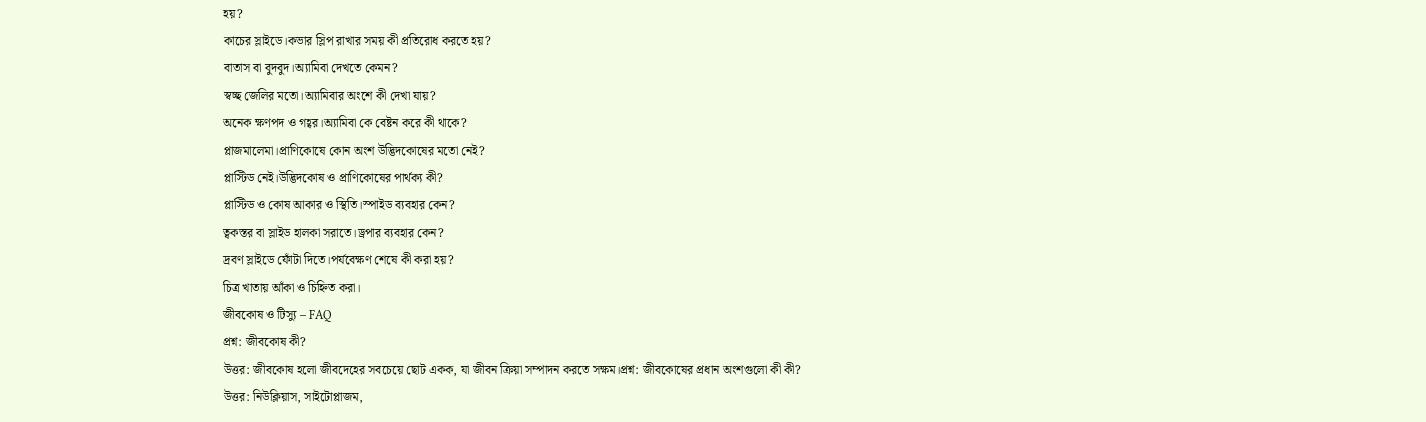হয়?
কাচের স্লাইডে।কভার স্লিপ রাখার সময় কী প্রতিরোধ করতে হয়?
বাতাস বা বুদবুদ।অ্যামিবা দেখতে কেমন?
স্বচ্ছ জেলির মতো।অ্যামিবার অংশে কী দেখা যায়?
অনেক ক্ষণপদ ও গহ্বর।অ্যামিবা কে বেষ্টন করে কী থাকে?
প্লাজমালেমা।প্রাণিকোষে কোন অংশ উদ্ভিদকোষের মতো নেই?
প্লাস্টিড নেই।উদ্ভিদকোষ ও প্রাণিকোষের পার্থক্য কী?
প্লাস্টিড ও কোষ আকার ও স্থিতি।স্পাইড ব্যবহার কেন?
ত্বকস্তর বা স্লাইড হালকা সরাতে।ড্রপার ব্যবহার কেন?
দ্রবণ স্লাইডে ফোঁটা দিতে।পর্যবেক্ষণ শেষে কী করা হয়?
চিত্র খাতায় আঁকা ও চিহ্নিত করা।
জীবকোষ ও টিস্যু – FAQ
প্রশ্ন: জীবকোষ কী?
উত্তর: জীবকোষ হলো জীবদেহের সবচেয়ে ছোট একক, যা জীবন ক্রিয়া সম্পাদন করতে সক্ষম।প্রশ্ন: জীবকোষের প্রধান অংশগুলো কী কী?
উত্তর: নিউক্লিয়াস, সাইটোপ্লাজম,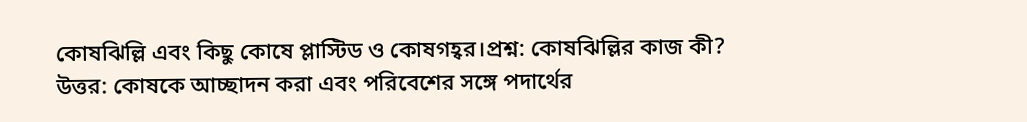কোষঝিল্লি এবং কিছু কোষে প্লাস্টিড ও কোষগহ্বর।প্রশ্ন: কোষঝিল্লির কাজ কী?
উত্তর: কোষকে আচ্ছাদন করা এবং পরিবেশের সঙ্গে পদার্থের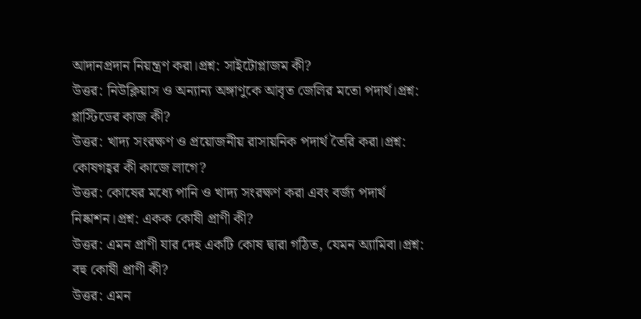আদানপ্রদান নিয়ন্ত্রণ করা।প্রশ্ন: সাইটোপ্লাজম কী?
উত্তর: নিউক্লিয়াস ও অন্যান্য অঙ্গাণুকে আবৃত জেলির মতো পদার্থ।প্রশ্ন: প্লাস্টিডের কাজ কী?
উত্তর: খাদ্য সংরক্ষণ ও প্রয়োজনীয় রাসায়নিক পদার্থ তৈরি করা।প্রশ্ন: কোষগহ্বর কী কাজে লাগে?
উত্তর: কোষের মধ্যে পানি ও খাদ্য সংরক্ষণ করা এবং বর্জ্য পদার্থ নিষ্কাশন।প্রশ্ন: একক কোষী প্রাণী কী?
উত্তর: এমন প্রাণী যার দেহ একটি কোষ দ্বারা গঠিত, যেমন অ্যামিবা।প্রশ্ন: বহু কোষী প্রাণী কী?
উত্তর: এমন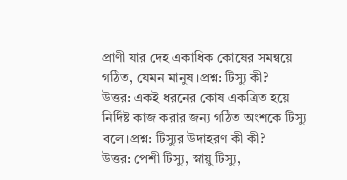প্রাণী যার দেহ একাধিক কোষের সমন্বয়ে গঠিত, যেমন মানুষ।প্রশ্ন: টিস্যু কী?
উত্তর: একই ধরনের কোষ একত্রিত হয়ে নির্দিষ্ট কাজ করার জন্য গঠিত অংশকে টিস্যু বলে।প্রশ্ন: টিস্যুর উদাহরণ কী কী?
উত্তর: পেশী টিস্যু, স্নায়ু টিস্যু,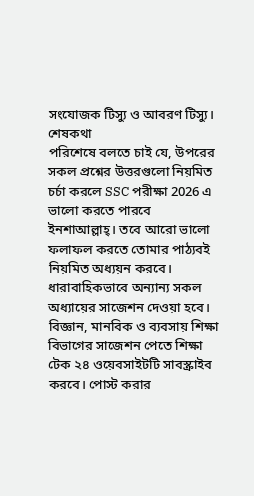সংযোজক টিস্যু ও আবরণ টিস্যু।
শেষকথা
পরিশেষে বলতে চাই যে, উপরের সকল প্রশ্নের উত্তরগুলো নিয়মিত চর্চা করলে SSC পরীক্ষা 2026 এ ভালো করতে পারবে ইনশাআল্লাহ্। তবে আরো ভালো ফলাফল করতে তোমার পাঠ্যবই নিয়মিত অধ্যয়ন করবে। ধারাবাহিকভাবে অন্যান্য সকল অধ্যায়ের সাজেশন দেওয়া হবে। বিজ্ঞান, মানবিক ও ব্যবসায় শিক্ষা বিভাগের সাজেশন পেতে শিক্ষা টেক ২৪ ওয়েবসাইটটি সাবস্ক্রাইব করবে। পোস্ট করার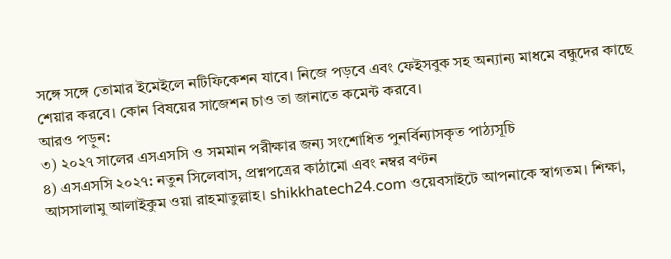সঙ্গে সঙ্গে তোমার ইমেইলে নটিফিকেশন যাবে। নিজে পড়বে এবং ফেইসবুক সহ অন্যান্য মাধমে বন্ধুদের কাছে শেয়ার করবে। কোন বিষয়ের সাজেশন চাও তা জানাতে কমেন্ট করবে।
আরও পড়ুন:
৩) ২০২৭ সালের এসএসসি ও সমমান পরীক্ষার জন্য সংশোধিত পুনর্বিন্যাসকৃত পাঠ্যসূচি
৪) এসএসসি ২০২৭: নতুন সিলেবাস, প্রশ্নপত্রের কাঠামো এবং নম্বর বণ্টন
আসসালামু আলাইকুম ওয়া রাহমাতুল্লাহ। shikkhatech24.com ওয়েবসাইটে আপনাকে স্বাগতম। শিক্ষা,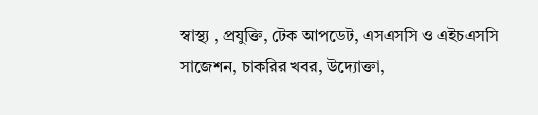স্বাস্থ্য , প্রযুক্তি, টেক আপডেট, এসএসসি ও এইচএসসি সাজেশন, চাকরির খবর, উদ্যোক্তা,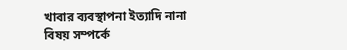খাবার ব্যবস্থাপনা ইত্যাদি নানা বিষয় সম্পর্কে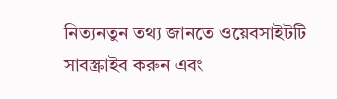নিত্যনতুন তথ্য জানতে ওয়েবসাইটটি সাবস্ক্রাইব করুন এবং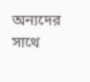অন্যদের সাথে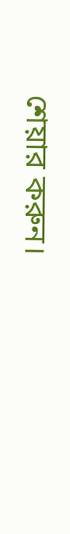শেয়ার করুন।